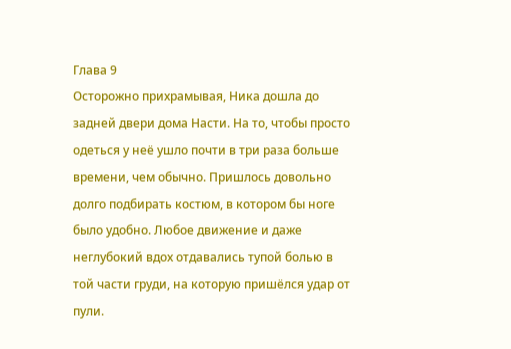Глава 9
Осторожно прихрамывая, Ника дошла до задней двери дома Насти. На то, чтобы просто одеться у неё ушло почти в три раза больше времени, чем обычно. Пришлось довольно долго подбирать костюм, в котором бы ноге было удобно. Любое движение и даже неглубокий вдох отдавались тупой болью в той части груди, на которую пришёлся удар от пули.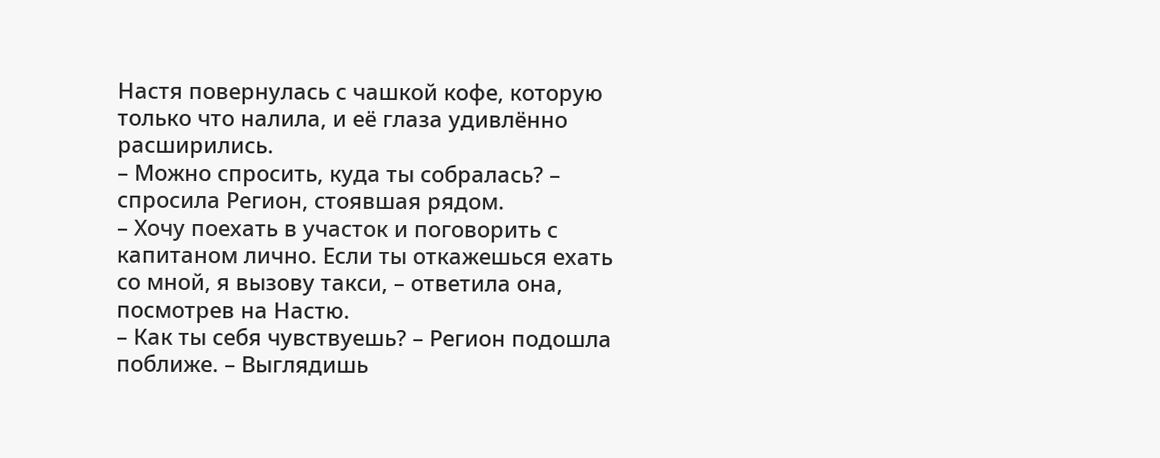Настя повернулась с чашкой кофе, которую только что налила, и её глаза удивлённо расширились.
– Можно спросить, куда ты собралась? – спросила Регион, стоявшая рядом.
– Хочу поехать в участок и поговорить с капитаном лично. Если ты откажешься ехать со мной, я вызову такси, – ответила она, посмотрев на Настю.
– Как ты себя чувствуешь? – Регион подошла поближе. – Выглядишь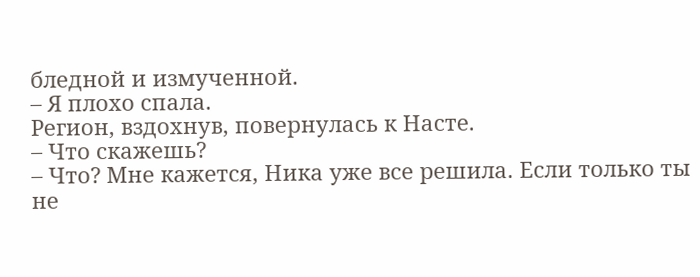бледной и измученной.
– Я плохо спала.
Регион, вздохнув, повернулась к Насте.
– Что скажешь?
– Что? Мне кажется, Ника уже все решила. Если только ты не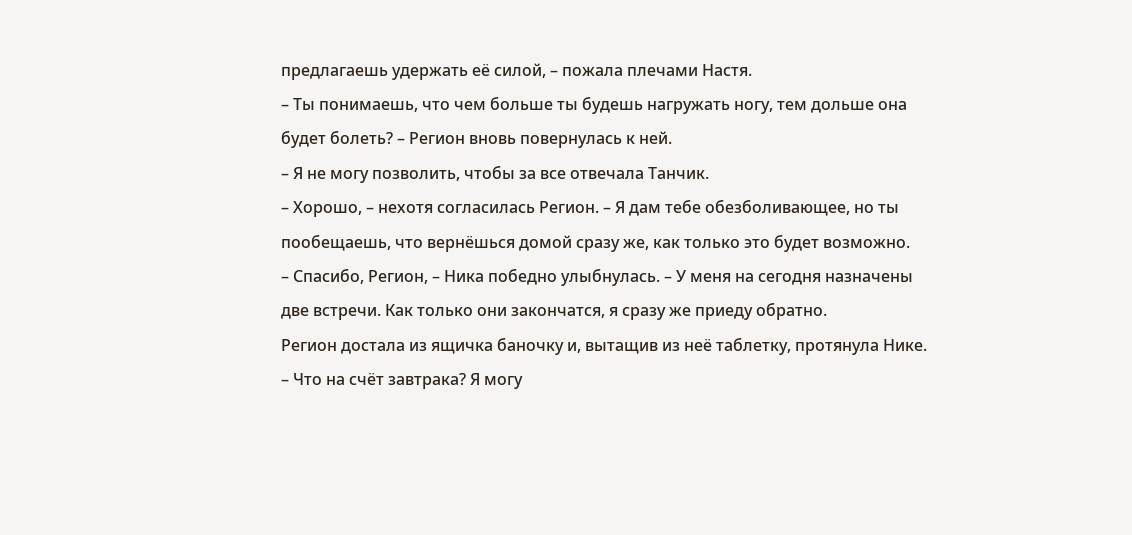предлагаешь удержать её силой, – пожала плечами Настя.
– Ты понимаешь, что чем больше ты будешь нагружать ногу, тем дольше она будет болеть? – Регион вновь повернулась к ней.
– Я не могу позволить, чтобы за все отвечала Танчик.
– Хорошо, – нехотя согласилась Регион. – Я дам тебе обезболивающее, но ты пообещаешь, что вернёшься домой сразу же, как только это будет возможно.
– Спасибо, Регион, – Ника победно улыбнулась. – У меня на сегодня назначены две встречи. Как только они закончатся, я сразу же приеду обратно.
Регион достала из ящичка баночку и, вытащив из неё таблетку, протянула Нике.
– Что на счёт завтрака? Я могу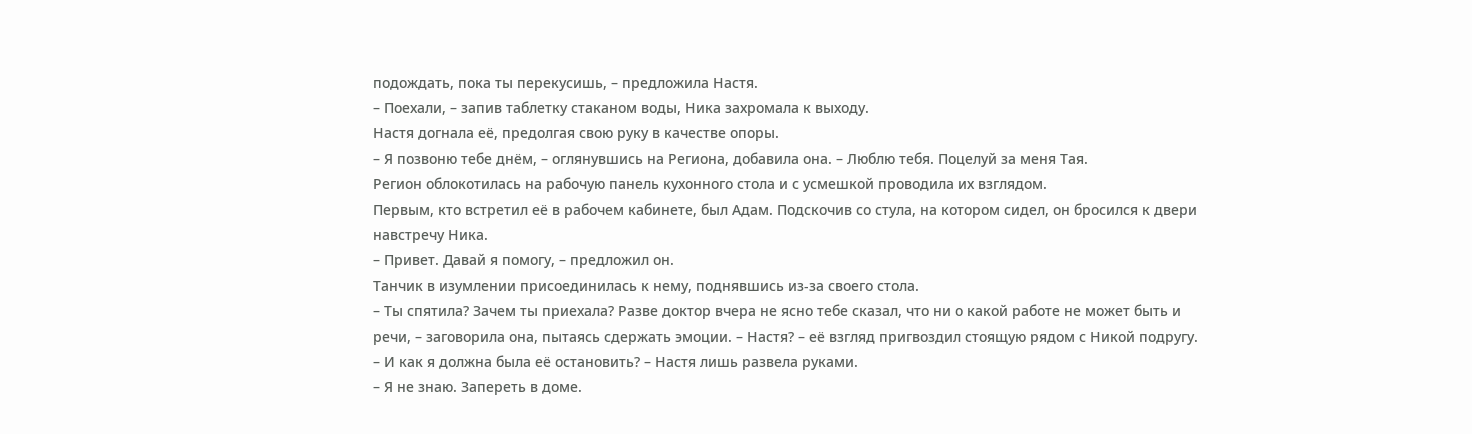подождать, пока ты перекусишь, – предложила Настя.
– Поехали, – запив таблетку стаканом воды, Ника захромала к выходу.
Настя догнала её, предолгая свою руку в качестве опоры.
– Я позвоню тебе днём, – оглянувшись на Региона, добавила она. – Люблю тебя. Поцелуй за меня Тая.
Регион облокотилась на рабочую панель кухонного стола и с усмешкой проводила их взглядом.
Первым, кто встретил её в рабочем кабинете, был Адам. Подскочив со стула, на котором сидел, он бросился к двери навстречу Ника.
– Привет. Давай я помогу, – предложил он.
Танчик в изумлении присоединилась к нему, поднявшись из‑за своего стола.
– Ты спятила? Зачем ты приехала? Разве доктор вчера не ясно тебе сказал, что ни о какой работе не может быть и речи, – заговорила она, пытаясь сдержать эмоции. – Настя? – её взгляд пригвоздил стоящую рядом с Никой подругу.
– И как я должна была её остановить? – Настя лишь развела руками.
– Я не знаю. Запереть в доме.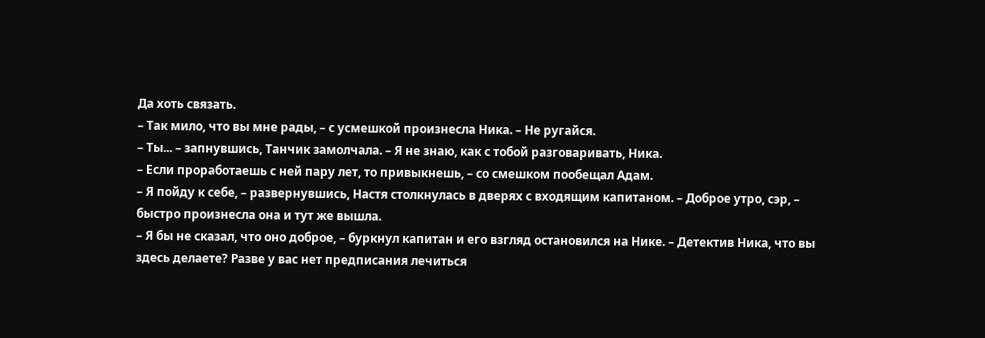Да хоть связать.
– Так мило, что вы мне рады, – с усмешкой произнесла Ника. – Не ругайся.
– Ты... – запнувшись, Танчик замолчала. – Я не знаю, как с тобой разговаривать, Ника.
– Если проработаешь с ней пару лет, то привыкнешь, – со смешком пообещал Адам.
– Я пойду к себе, – развернувшись, Настя столкнулась в дверях с входящим капитаном. – Доброе утро, сэр, – быстро произнесла она и тут же вышла.
– Я бы не сказал, что оно доброе, – буркнул капитан и его взгляд остановился на Нике. – Детектив Ника, что вы здесь делаете? Разве у вас нет предписания лечиться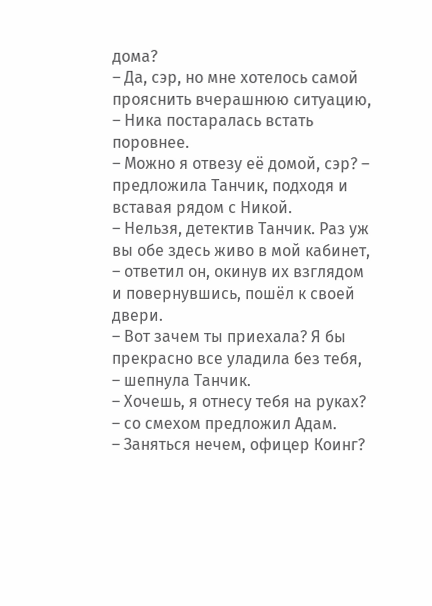дома?
– Да, сэр, но мне хотелось самой прояснить вчерашнюю ситуацию, – Ника постаралась встать поровнее.
– Можно я отвезу её домой, сэр? – предложила Танчик, подходя и вставая рядом с Никой.
– Нельзя, детектив Танчик. Раз уж вы обе здесь живо в мой кабинет, – ответил он, окинув их взглядом и повернувшись, пошёл к своей двери.
– Вот зачем ты приехала? Я бы прекрасно все уладила без тебя, – шепнула Танчик.
– Хочешь, я отнесу тебя на руках? – со смехом предложил Адам.
– Заняться нечем, офицер Коинг?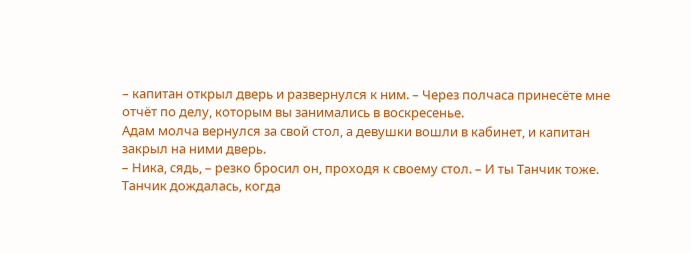– капитан открыл дверь и развернулся к ним. – Через полчаса принесёте мне отчёт по делу, которым вы занимались в воскресенье.
Адам молча вернулся за свой стол, а девушки вошли в кабинет, и капитан закрыл на ними дверь.
– Ника, сядь, – резко бросил он, проходя к своему стол. – И ты Танчик тоже.
Танчик дождалась, когда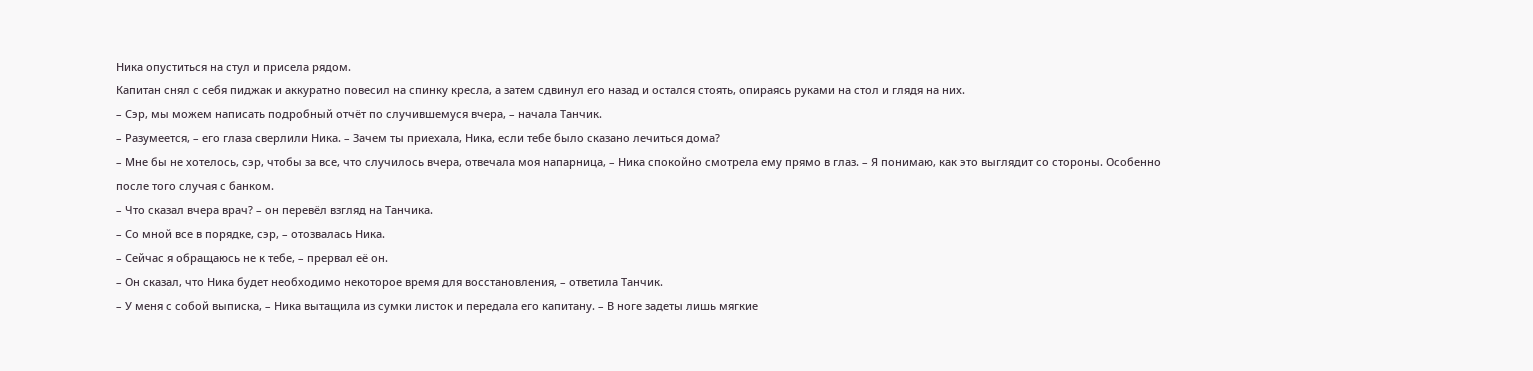Ника опуститься на стул и присела рядом.
Капитан снял с себя пиджак и аккуратно повесил на спинку кресла, а затем сдвинул его назад и остался стоять, опираясь руками на стол и глядя на них.
– Сэр, мы можем написать подробный отчёт по случившемуся вчера, – начала Танчик.
– Разумеется, – его глаза сверлили Ника. – Зачем ты приехала, Ника, если тебе было сказано лечиться дома?
– Мне бы не хотелось, сэр, чтобы за все, что случилось вчера, отвечала моя напарница, – Ника спокойно смотрела ему прямо в глаз. – Я понимаю, как это выглядит со стороны. Особенно после того случая с банком.
– Что сказал вчера врач? – он перевёл взгляд на Танчика.
– Со мной все в порядке, сэр, – отозвалась Ника.
– Сейчас я обращаюсь не к тебе, – прервал её он.
– Он сказал, что Ника будет необходимо некоторое время для восстановления, – ответила Танчик.
– У меня с собой выписка, – Ника вытащила из сумки листок и передала его капитану. – В ноге задеты лишь мягкие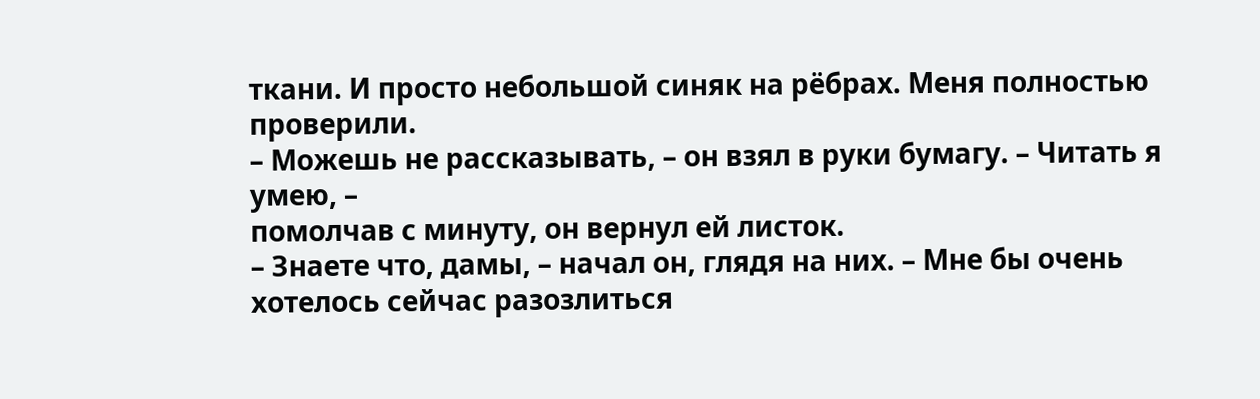ткани. И просто небольшой синяк на рёбрах. Меня полностью проверили.
– Можешь не рассказывать, – он взял в руки бумагу. – Читать я умею, –
помолчав с минуту, он вернул ей листок.
– Знаете что, дамы, – начал он, глядя на них. – Мне бы очень хотелось сейчас разозлиться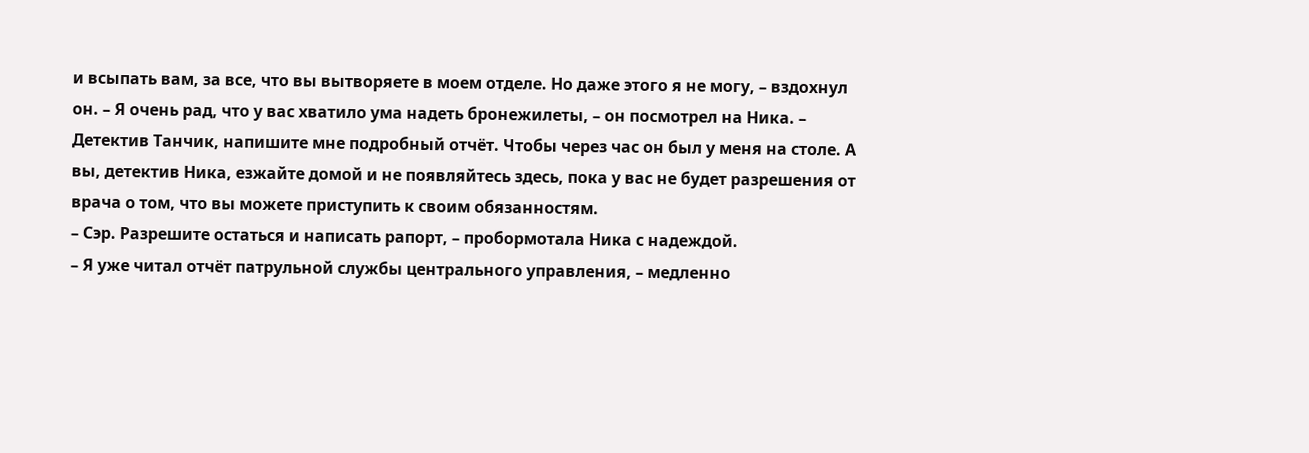и всыпать вам, за все, что вы вытворяете в моем отделе. Но даже этого я не могу, – вздохнул он. – Я очень рад, что у вас хватило ума надеть бронежилеты, – он посмотрел на Ника. – Детектив Танчик, напишите мне подробный отчёт. Чтобы через час он был у меня на столе. А вы, детектив Ника, езжайте домой и не появляйтесь здесь, пока у вас не будет разрешения от врача о том, что вы можете приступить к своим обязанностям.
– Сэр. Разрешите остаться и написать рапорт, – пробормотала Ника с надеждой.
– Я уже читал отчёт патрульной службы центрального управления, – медленно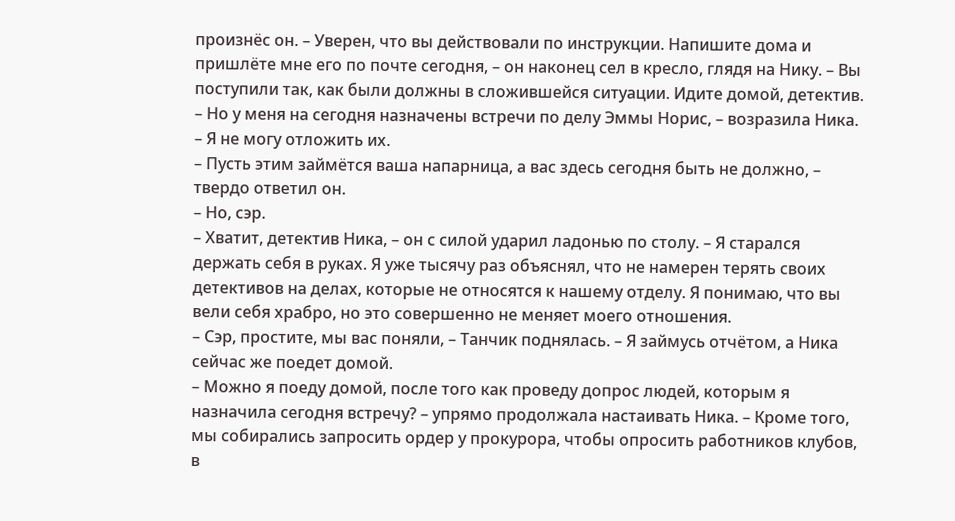произнёс он. – Уверен, что вы действовали по инструкции. Напишите дома и пришлёте мне его по почте сегодня, – он наконец сел в кресло, глядя на Нику. – Вы поступили так, как были должны в сложившейся ситуации. Идите домой, детектив.
– Но у меня на сегодня назначены встречи по делу Эммы Норис, – возразила Ника. – Я не могу отложить их.
– Пусть этим займётся ваша напарница, а вас здесь сегодня быть не должно, – твердо ответил он.
– Но, сэр.
– Хватит, детектив Ника, – он с силой ударил ладонью по столу. – Я старался держать себя в руках. Я уже тысячу раз объяснял, что не намерен терять своих детективов на делах, которые не относятся к нашему отделу. Я понимаю, что вы вели себя храбро, но это совершенно не меняет моего отношения.
– Сэр, простите, мы вас поняли, – Танчик поднялась. – Я займусь отчётом, а Ника сейчас же поедет домой.
– Можно я поеду домой, после того как проведу допрос людей, которым я назначила сегодня встречу? – упрямо продолжала настаивать Ника. – Кроме того, мы собирались запросить ордер у прокурора, чтобы опросить работников клубов, в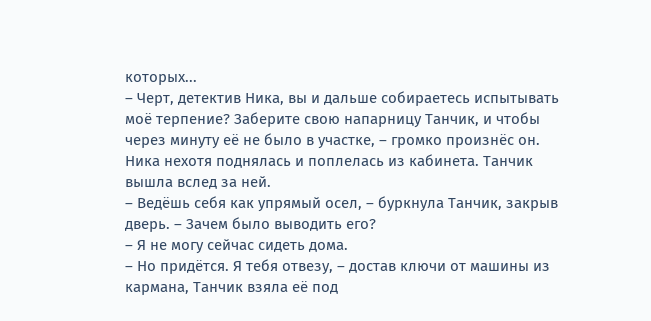которых...
– Черт, детектив Ника, вы и дальше собираетесь испытывать моё терпение? Заберите свою напарницу Танчик, и чтобы через минуту её не было в участке, – громко произнёс он.
Ника нехотя поднялась и поплелась из кабинета. Танчик вышла вслед за ней.
– Ведёшь себя как упрямый осел, – буркнула Танчик, закрыв дверь. – Зачем было выводить его?
– Я не могу сейчас сидеть дома.
– Но придётся. Я тебя отвезу, – достав ключи от машины из кармана, Танчик взяла её под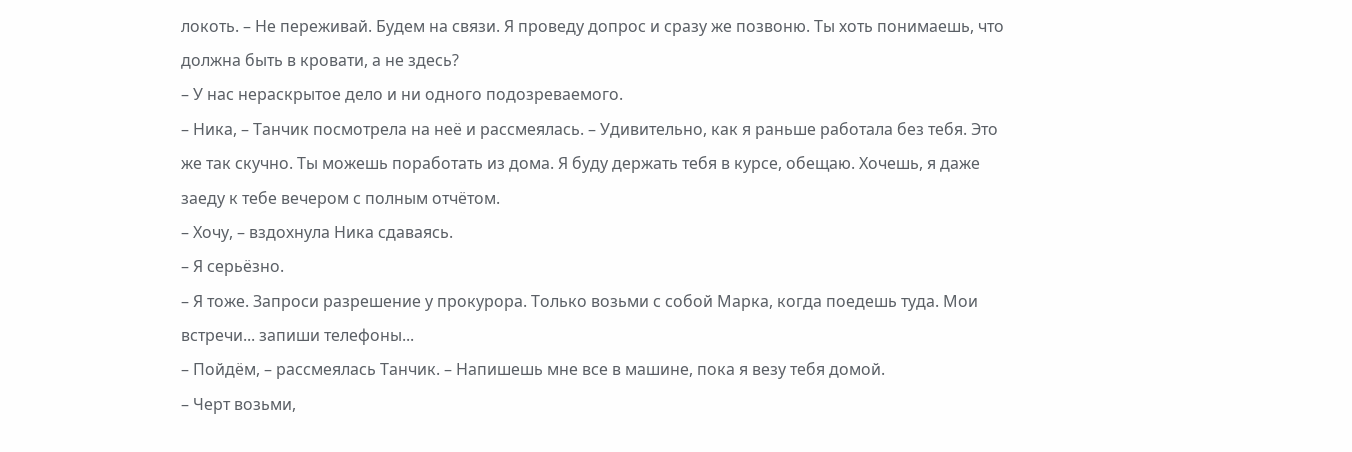локоть. – Не переживай. Будем на связи. Я проведу допрос и сразу же позвоню. Ты хоть понимаешь, что должна быть в кровати, а не здесь?
– У нас нераскрытое дело и ни одного подозреваемого.
– Ника, – Танчик посмотрела на неё и рассмеялась. – Удивительно, как я раньше работала без тебя. Это же так скучно. Ты можешь поработать из дома. Я буду держать тебя в курсе, обещаю. Хочешь, я даже заеду к тебе вечером с полным отчётом.
– Хочу, – вздохнула Ника сдаваясь.
– Я серьёзно.
– Я тоже. Запроси разрешение у прокурора. Только возьми с собой Марка, когда поедешь туда. Мои встречи... запиши телефоны...
– Пойдём, – рассмеялась Танчик. – Напишешь мне все в машине, пока я везу тебя домой.
– Черт возьми,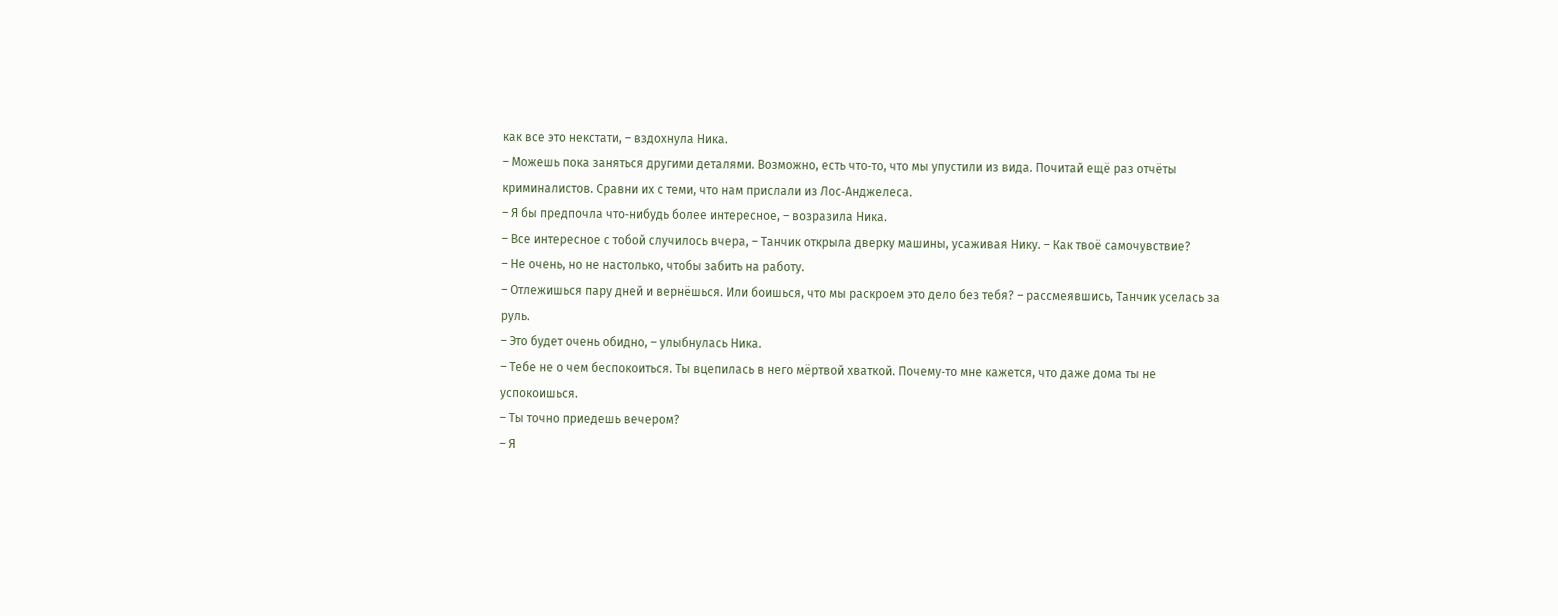как все это некстати, – вздохнула Ника.
– Можешь пока заняться другими деталями. Возможно, есть что‑то, что мы упустили из вида. Почитай ещё раз отчёты криминалистов. Сравни их с теми, что нам прислали из Лос‑Анджелеса.
– Я бы предпочла что‑нибудь более интересное, – возразила Ника.
– Все интересное с тобой случилось вчера, – Танчик открыла дверку машины, усаживая Нику. – Как твоё самочувствие?
– Не очень, но не настолько, чтобы забить на работу.
– Отлежишься пару дней и вернёшься. Или боишься, что мы раскроем это дело без тебя? – рассмеявшись, Танчик уселась за руль.
– Это будет очень обидно, – улыбнулась Ника.
– Тебе не о чем беспокоиться. Ты вцепилась в него мёртвой хваткой. Почему‑то мне кажется, что даже дома ты не успокоишься.
– Ты точно приедешь вечером?
– Я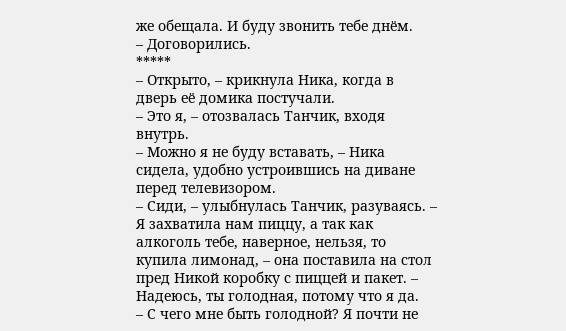же обещала. И буду звонить тебе днём.
– Договорились.
*****
– Открыто, – крикнула Ника, когда в дверь её домика постучали.
– Это я, – отозвалась Танчик, входя внутрь.
– Можно я не буду вставать, – Ника сидела, удобно устроившись на диване перед телевизором.
– Сиди, – улыбнулась Танчик, разуваясь. – Я захватила нам пиццу, а так как алкоголь тебе, наверное, нельзя, то купила лимонад, – она поставила на стол пред Никой коробку с пиццей и пакет. – Надеюсь, ты голодная, потому что я да.
– С чего мне быть голодной? Я почти не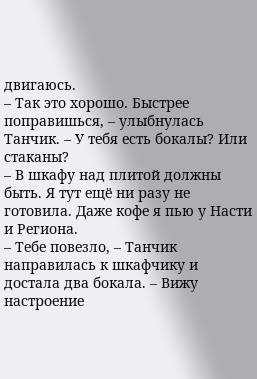двигаюсь.
– Так это хорошо. Быстрее поправишься, – улыбнулась Танчик. – У тебя есть бокалы? Или стаканы?
– В шкафу над плитой должны быть. Я тут ещё ни разу не готовила. Даже кофе я пью у Насти и Региона.
– Тебе повезло, – Танчик направилась к шкафчику и достала два бокала. – Вижу настроение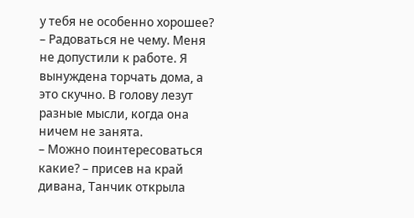у тебя не особенно хорошее?
– Радоваться не чему. Меня не допустили к работе. Я вынуждена торчать дома, а это скучно. В голову лезут разные мысли, когда она ничем не занята.
– Можно поинтересоваться какие? – присев на край дивана, Танчик открыла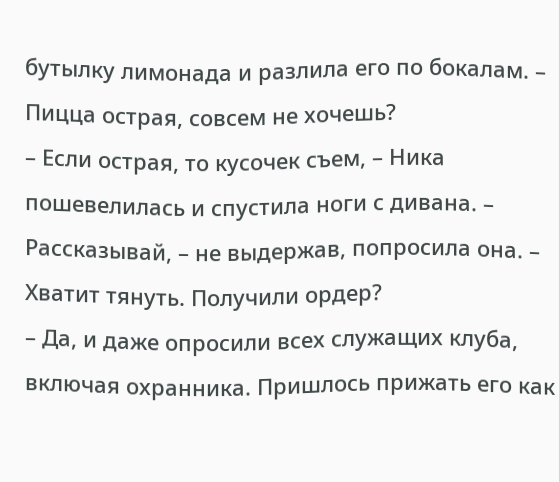бутылку лимонада и разлила его по бокалам. – Пицца острая, совсем не хочешь?
– Если острая, то кусочек съем, – Ника пошевелилась и спустила ноги с дивана. – Рассказывай, – не выдержав, попросила она. – Хватит тянуть. Получили ордер?
– Да, и даже опросили всех служащих клуба, включая охранника. Пришлось прижать его как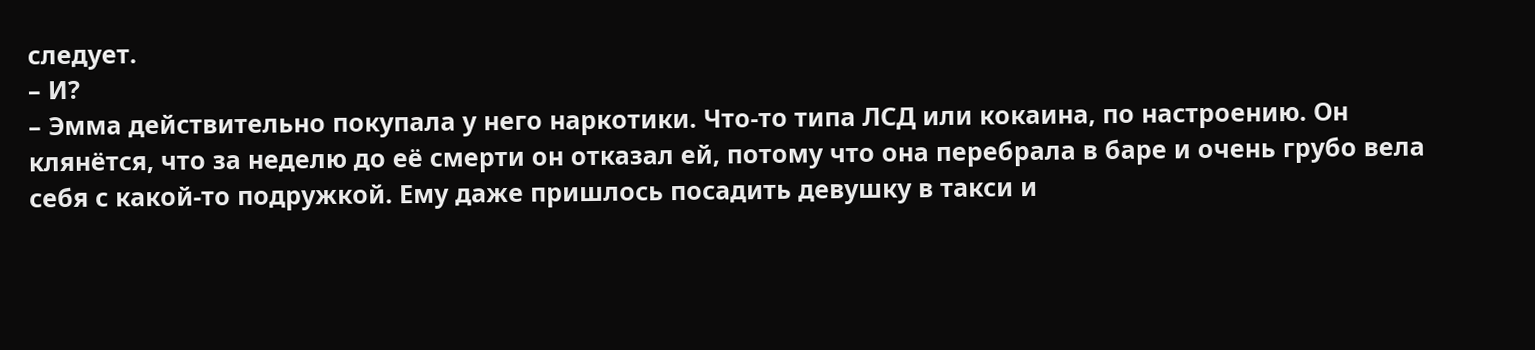следует.
– И?
– Эмма действительно покупала у него наркотики. Что‑то типа ЛСД или кокаина, по настроению. Он клянётся, что за неделю до её смерти он отказал ей, потому что она перебрала в баре и очень грубо вела себя с какой‑то подружкой. Ему даже пришлось посадить девушку в такси и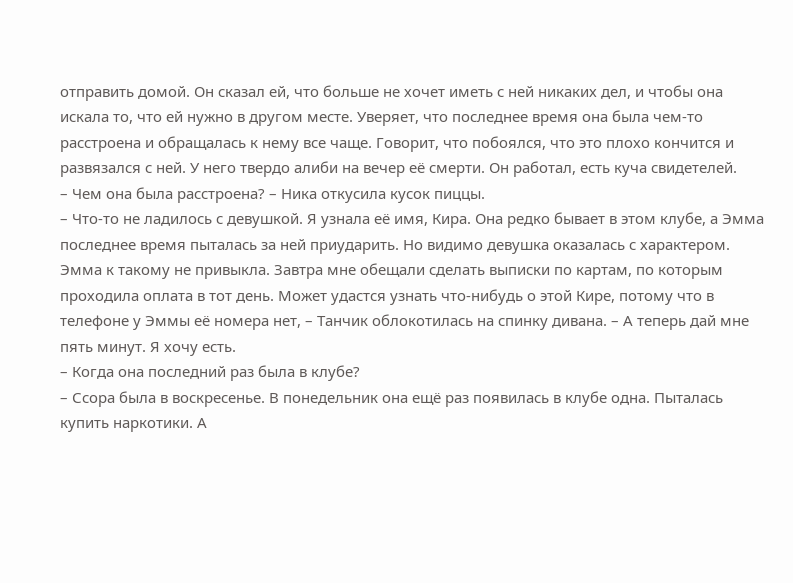отправить домой. Он сказал ей, что больше не хочет иметь с ней никаких дел, и чтобы она искала то, что ей нужно в другом месте. Уверяет, что последнее время она была чем‑то расстроена и обращалась к нему все чаще. Говорит, что побоялся, что это плохо кончится и развязался с ней. У него твердо алиби на вечер её смерти. Он работал, есть куча свидетелей.
– Чем она была расстроена? – Ника откусила кусок пиццы.
– Что‑то не ладилось с девушкой. Я узнала её имя, Кира. Она редко бывает в этом клубе, а Эмма последнее время пыталась за ней приударить. Но видимо девушка оказалась с характером. Эмма к такому не привыкла. Завтра мне обещали сделать выписки по картам, по которым проходила оплата в тот день. Может удастся узнать что‑нибудь о этой Кире, потому что в телефоне у Эммы её номера нет, – Танчик облокотилась на спинку дивана. – А теперь дай мне пять минут. Я хочу есть.
– Когда она последний раз была в клубе?
– Ссора была в воскресенье. В понедельник она ещё раз появилась в клубе одна. Пыталась купить наркотики. А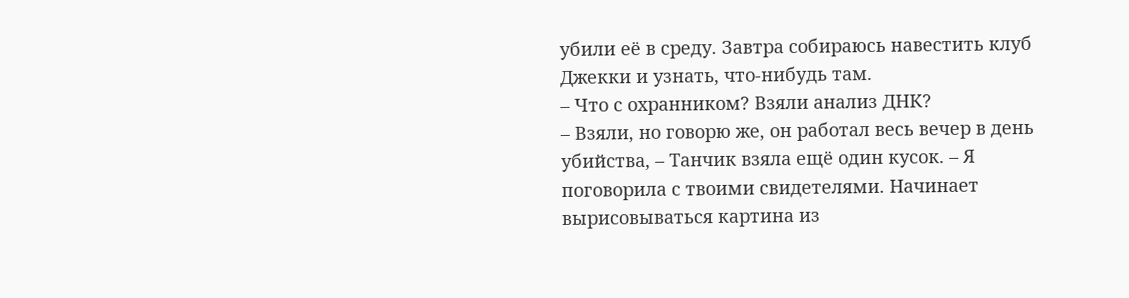убили её в среду. Завтра собираюсь навестить клуб Джекки и узнать, что‑нибудь там.
– Что с охранником? Взяли анализ ДНК?
– Взяли, но говорю же, он работал весь вечер в день убийства, – Танчик взяла ещё один кусок. – Я поговорила с твоими свидетелями. Начинает вырисовываться картина из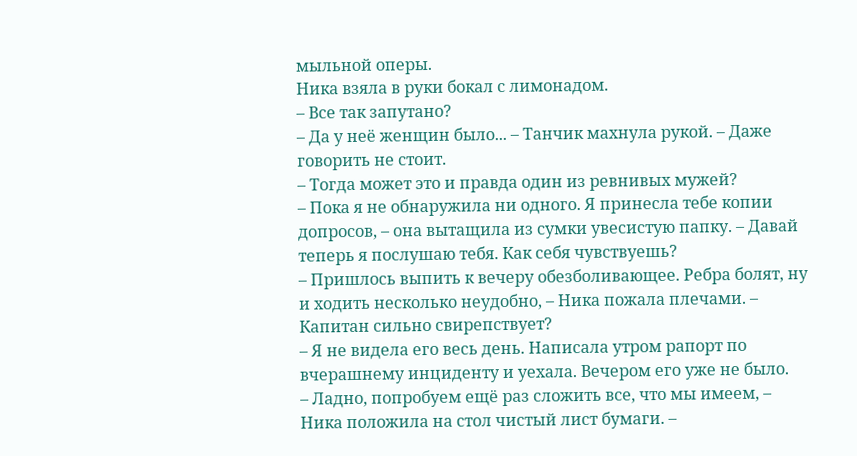мыльной оперы.
Ника взяла в руки бокал с лимонадом.
– Все так запутано?
– Да у неё женщин было... – Танчик махнула рукой. – Даже говорить не стоит.
– Тогда может это и правда один из ревнивых мужей?
– Пока я не обнаружила ни одного. Я принесла тебе копии допросов, – она вытащила из сумки увесистую папку. – Давай теперь я послушаю тебя. Как себя чувствуешь?
– Пришлось выпить к вечеру обезболивающее. Ребра болят, ну и ходить несколько неудобно, – Ника пожала плечами. – Капитан сильно свирепствует?
– Я не видела его весь день. Написала утром рапорт по вчерашнему инциденту и уехала. Вечером его уже не было.
– Ладно, попробуем ещё раз сложить все, что мы имеем, – Ника положила на стол чистый лист бумаги. –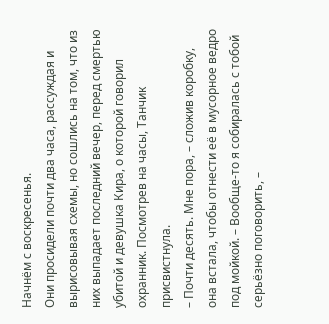Начнём с воскресенья.
Они просидели почти два часа, рассуждая и вырисовывая схемы, но сошлись на том, что из них выпадает последний вечер, перед смертью убитой и девушка Кира, о которой говорил охранник. Посмотрев на часы, Танчик присвистнула.
– Почти десять. Мне пора, – сложив коробку, она встала, чтобы отнести её в мусорное ведро под мойкой. – Вообще‑то я собиралась с тобой серьёзно поговорить, –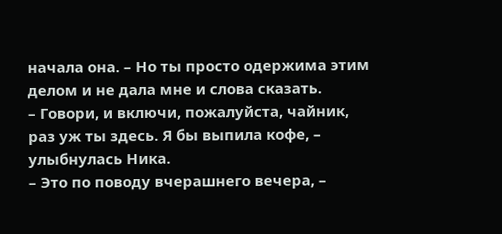начала она. – Но ты просто одержима этим делом и не дала мне и слова сказать.
– Говори, и включи, пожалуйста, чайник, раз уж ты здесь. Я бы выпила кофе, – улыбнулась Ника.
– Это по поводу вчерашнего вечера, –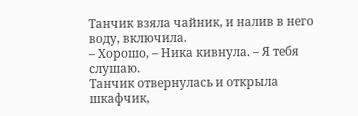Танчик взяла чайник, и налив в него воду, включила.
– Хорошо, – Ника кивнула. – Я тебя слушаю.
Танчик отвернулась и открыла шкафчик,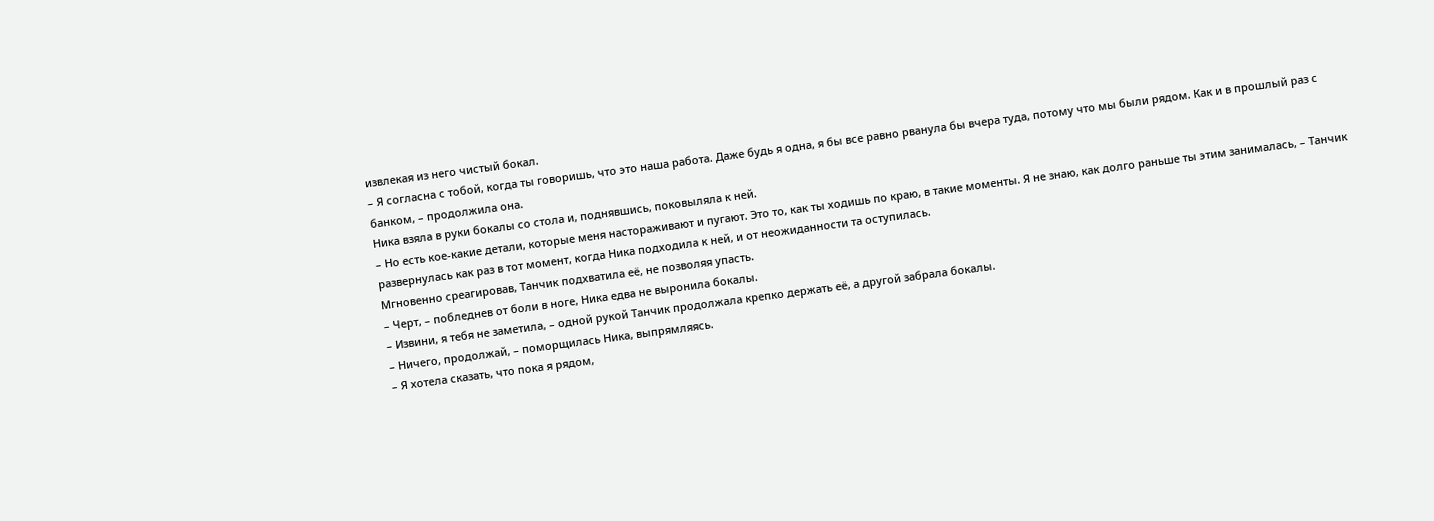извлекая из него чистый бокал.
– Я согласна с тобой, когда ты говоришь, что это наша работа. Даже будь я одна, я бы все равно рванула бы вчера туда, потому что мы были рядом. Как и в прошлый раз с банком, – продолжила она.
Ника взяла в руки бокалы со стола и, поднявшись, поковыляла к ней.
– Но есть кое‑какие детали, которые меня настораживают и пугают. Это то, как ты ходишь по краю, в такие моменты. Я не знаю, как долго раньше ты этим занималась, – Танчик развернулась как раз в тот момент, когда Ника подходила к ней, и от неожиданности та оступилась.
Мгновенно среагировав, Танчик подхватила её, не позволяя упасть.
– Черт, – побледнев от боли в ноге, Ника едва не выронила бокалы.
– Извини, я тебя не заметила, – одной рукой Танчик продолжала крепко держать её, а другой забрала бокалы.
– Ничего, продолжай, – поморщилась Ника, выпрямляясь.
– Я хотела сказать, что пока я рядом,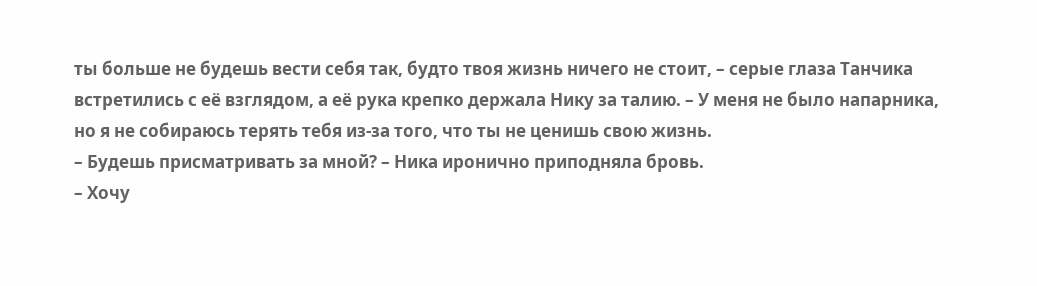ты больше не будешь вести себя так, будто твоя жизнь ничего не стоит, – серые глаза Танчика встретились с её взглядом, а её рука крепко держала Нику за талию. – У меня не было напарника, но я не собираюсь терять тебя из‑за того, что ты не ценишь свою жизнь.
– Будешь присматривать за мной? – Ника иронично приподняла бровь.
– Хочу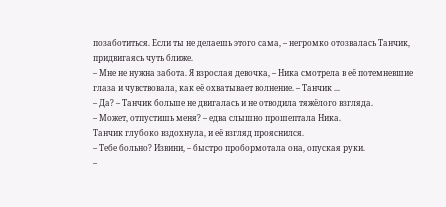позаботиться. Если ты не делаешь этого сама, – негромко отозвалась Танчик, придвигаясь чуть ближе.
– Мне не нужна забота. Я взрослая девочка, – Ника смотрела в её потемневшие глаза и чувствовала, как её охватывает волнение. – Танчик ...
– Да? – Танчик больше не двигалась и не отводила тяжёлого взгляда.
– Может, отпустишь меня? – едва слышно прошептала Ника.
Танчик глубоко вздохнула, и её взгляд прояснился.
– Тебе больно? Извини, – быстро пробормотала она, опуская руки.
–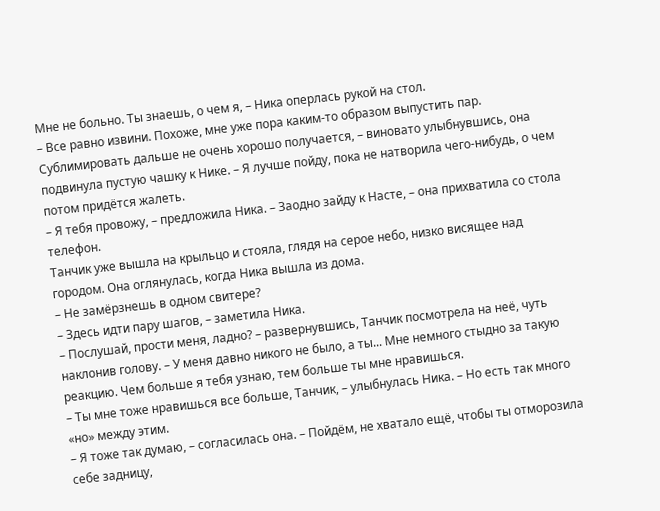Мне не больно. Ты знаешь, о чем я, – Ника оперлась рукой на стол.
– Все равно извини. Похоже, мне уже пора каким‑то образом выпустить пар. Сублимировать дальше не очень хорошо получается, – виновато улыбнувшись, она подвинула пустую чашку к Нике. – Я лучше пойду, пока не натворила чего‑нибудь, о чем потом придётся жалеть.
– Я тебя провожу, – предложила Ника. – Заодно зайду к Насте, – она прихватила со стола телефон.
Танчик уже вышла на крыльцо и стояла, глядя на серое небо, низко висящее над городом. Она оглянулась, когда Ника вышла из дома.
– Не замёрзнешь в одном свитере?
– Здесь идти пару шагов, – заметила Ника.
– Послушай, прости меня, ладно? – развернувшись, Танчик посмотрела на неё, чуть наклонив голову. – У меня давно никого не было, а ты... Мне немного стыдно за такую реакцию. Чем больше я тебя узнаю, тем больше ты мне нравишься.
– Ты мне тоже нравишься все больше, Танчик, – улыбнулась Ника. – Но есть так много «но» между этим.
– Я тоже так думаю, – согласилась она. – Пойдём, не хватало ещё, чтобы ты отморозила себе задницу,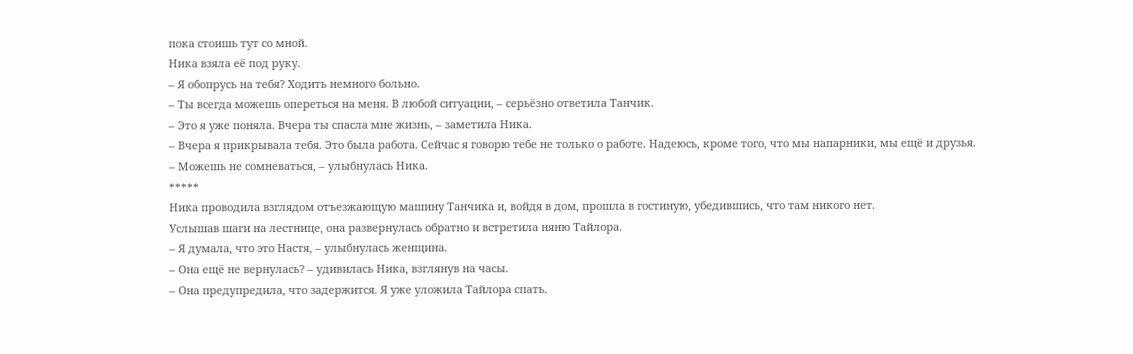пока стоишь тут со мной.
Ника взяла её под руку.
– Я обопрусь на тебя? Ходить немного больно.
– Ты всегда можешь опереться на меня. В любой ситуации, – серьёзно ответила Танчик.
– Это я уже поняла. Вчера ты спасла мне жизнь, – заметила Ника.
– Вчера я прикрывала тебя. Это была работа. Сейчас я говорю тебе не только о работе. Надеюсь, кроме того, что мы напарники, мы ещё и друзья.
– Можешь не сомневаться, – улыбнулась Ника.
*****
Ника проводила взглядом отъезжающую машину Танчика и, войдя в дом, прошла в гостиную, убедившись, что там никого нет.
Услышав шаги на лестнице, она развернулась обратно и встретила няню Тайлора.
– Я думала, что это Настя, – улыбнулась женщина.
– Она ещё не вернулась? – удивилась Ника, взглянув на часы.
– Она предупредила, что задержится. Я уже уложила Тайлора спать.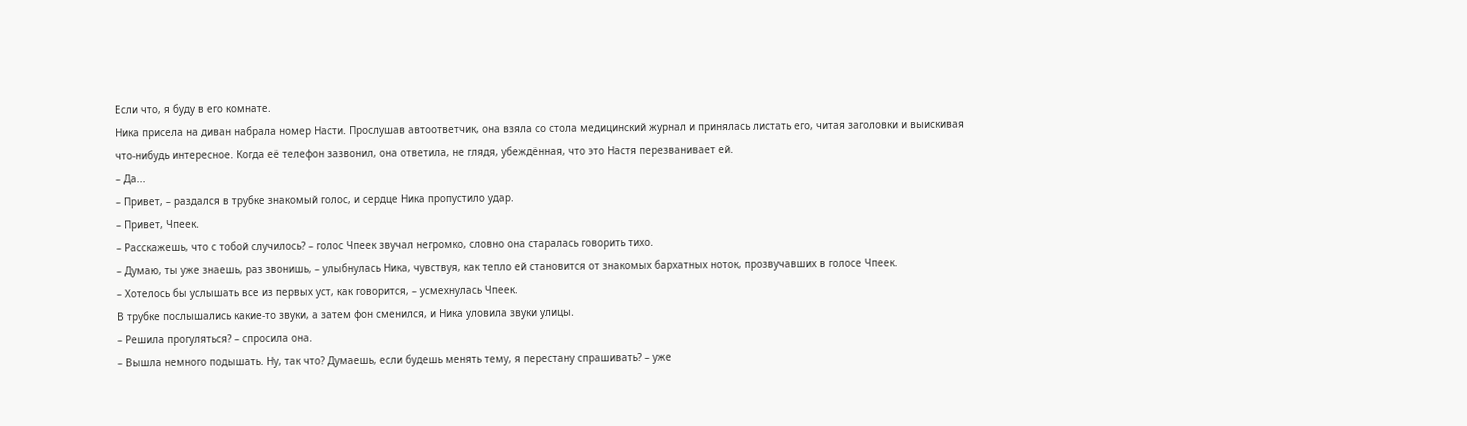Если что, я буду в его комнате.
Ника присела на диван набрала номер Насти. Прослушав автоответчик, она взяла со стола медицинский журнал и принялась листать его, читая заголовки и выискивая что‑нибудь интересное. Когда её телефон зазвонил, она ответила, не глядя, убеждённая, что это Настя перезванивает ей.
– Да...
– Привет, – раздался в трубке знакомый голос, и сердце Ника пропустило удар.
– Привет, Чпеек.
– Расскажешь, что с тобой случилось? – голос Чпеек звучал негромко, словно она старалась говорить тихо.
– Думаю, ты уже знаешь, раз звонишь, – улыбнулась Ника, чувствуя, как тепло ей становится от знакомых бархатных ноток, прозвучавших в голосе Чпеек.
– Хотелось бы услышать все из первых уст, как говорится, – усмехнулась Чпеек.
В трубке послышались какие‑то звуки, а затем фон сменился, и Ника уловила звуки улицы.
– Решила прогуляться? – спросила она.
– Вышла немного подышать. Ну, так что? Думаешь, если будешь менять тему, я перестану спрашивать? – уже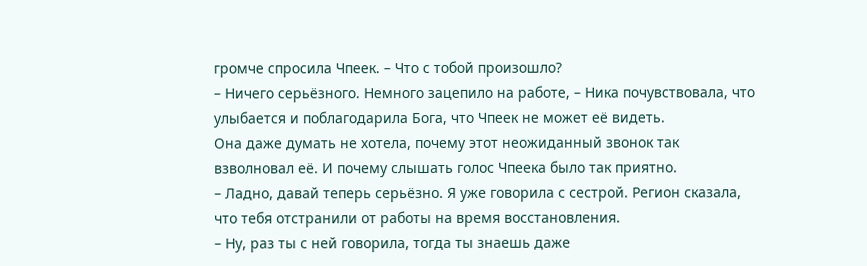громче спросила Чпеек. – Что с тобой произошло?
– Ничего серьёзного. Немного зацепило на работе, – Ника почувствовала, что улыбается и поблагодарила Бога, что Чпеек не может её видеть.
Она даже думать не хотела, почему этот неожиданный звонок так взволновал её. И почему слышать голос Чпеека было так приятно.
– Ладно, давай теперь серьёзно. Я уже говорила с сестрой. Регион сказала, что тебя отстранили от работы на время восстановления.
– Ну, раз ты с ней говорила, тогда ты знаешь даже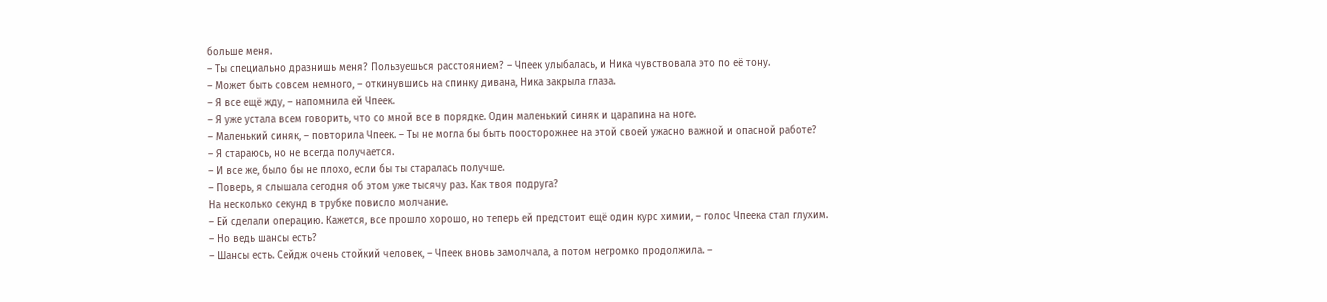больше меня.
– Ты специально дразнишь меня? Пользуешься расстоянием? – Чпеек улыбалась, и Ника чувствовала это по её тону.
– Может быть совсем немного, – откинувшись на спинку дивана, Ника закрыла глаза.
– Я все ещё жду, – напомнила ей Чпеек.
– Я уже устала всем говорить, что со мной все в порядке. Один маленький синяк и царапина на ноге.
– Маленький синяк, – повторила Чпеек. – Ты не могла бы быть поосторожнее на этой своей ужасно важной и опасной работе?
– Я стараюсь, но не всегда получается.
– И все же, было бы не плохо, если бы ты старалась получше.
– Поверь, я слышала сегодня об этом уже тысячу раз. Как твоя подруга?
На несколько секунд в трубке повисло молчание.
– Ей сделали операцию. Кажется, все прошло хорошо, но теперь ей предстоит ещё один курс химии, – голос Чпеека стал глухим.
– Но ведь шансы есть?
– Шансы есть. Сейдж очень стойкий человек, – Чпеек вновь замолчала, а потом негромко продолжила. –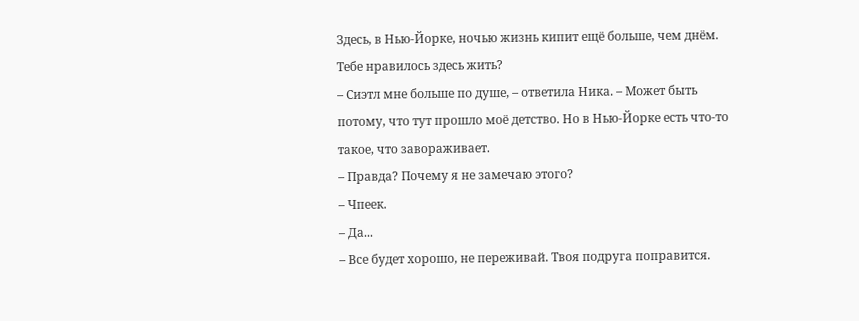Здесь, в Нью‑Йорке, ночью жизнь кипит ещё больше, чем днём. Тебе нравилось здесь жить?
– Сиэтл мне больше по душе, – ответила Ника. – Может быть потому, что тут прошло моё детство. Но в Нью‑Йорке есть что‑то такое, что завораживает.
– Правда? Почему я не замечаю этого?
– Чпеек.
– Да...
– Все будет хорошо, не переживай. Твоя подруга поправится.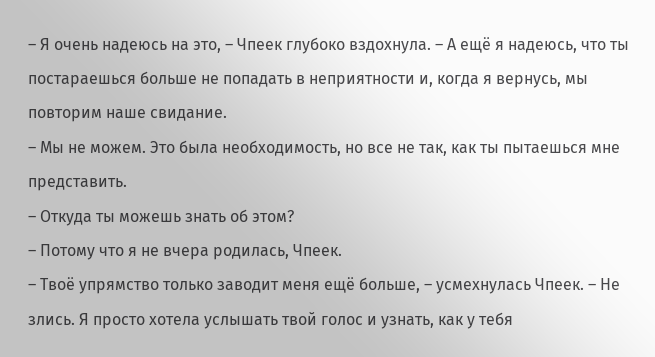– Я очень надеюсь на это, – Чпеек глубоко вздохнула. – А ещё я надеюсь, что ты постараешься больше не попадать в неприятности и, когда я вернусь, мы повторим наше свидание.
– Мы не можем. Это была необходимость, но все не так, как ты пытаешься мне представить.
– Откуда ты можешь знать об этом?
– Потому что я не вчера родилась, Чпеек.
– Твоё упрямство только заводит меня ещё больше, – усмехнулась Чпеек. – Не злись. Я просто хотела услышать твой голос и узнать, как у тебя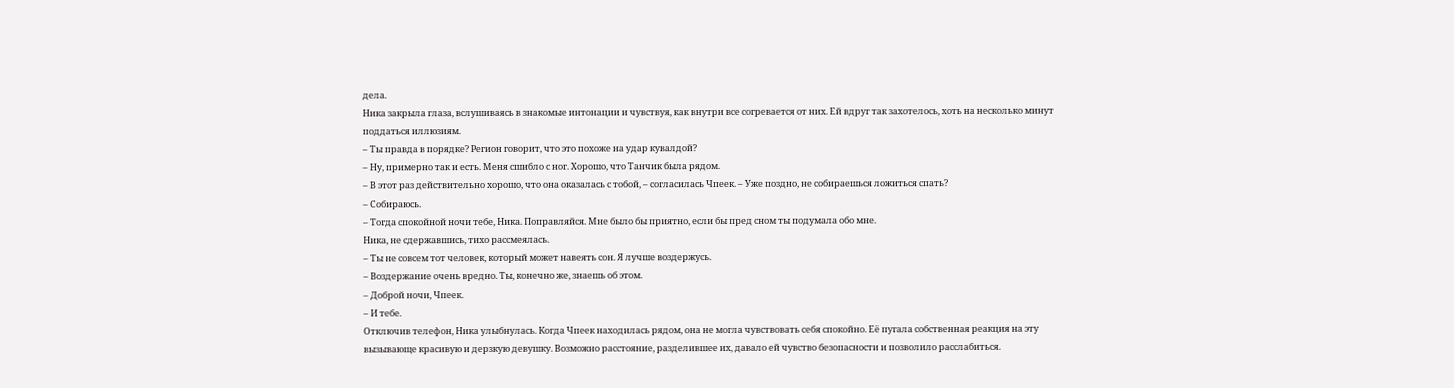дела.
Ника закрыла глаза, вслушиваясь в знакомые интонации и чувствуя, как внутри все согревается от них. Ей вдруг так захотелось, хоть на несколько минут поддаться иллюзиям.
– Ты правда в порядке? Регион говорит, что это похоже на удар кувалдой?
– Ну, примерно так и есть. Меня сшибло с ног. Хорошо, что Танчик была рядом.
– В этот раз действительно хорошо, что она оказалась с тобой, – согласилась Чпеек. – Уже поздно, не собираешься ложиться спать?
– Собираюсь.
– Тогда спокойной ночи тебе, Ника. Поправляйся. Мне было бы приятно, если бы пред сном ты подумала обо мне.
Ника, не сдержавшись, тихо рассмеялась.
– Ты не совсем тот человек, который может навеять сон. Я лучше воздержусь.
– Воздержание очень вредно. Ты, конечно же, знаешь об этом.
– Доброй ночи, Чпеек.
– И тебе.
Отключив телефон, Ника улыбнулась. Когда Чпеек находилась рядом, она не могла чувствовать себя спокойно. Её пугала собственная реакция на эту вызывающе красивую и дерзкую девушку. Возможно расстояние, разделившее их, давало ей чувство безопасности и позволило расслабиться.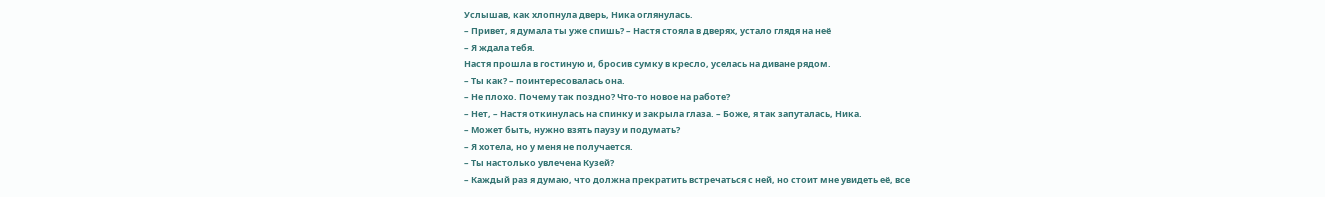Услышав, как хлопнула дверь, Ника оглянулась.
– Привет, я думала ты уже спишь? – Настя стояла в дверях, устало глядя на неё
– Я ждала тебя.
Настя прошла в гостиную и, бросив сумку в кресло, уселась на диване рядом.
– Ты как? – поинтересовалась она.
– Не плохо. Почему так поздно? Что‑то новое на работе?
– Нет, – Настя откинулась на спинку и закрыла глаза. – Боже, я так запуталась, Ника.
– Может быть, нужно взять паузу и подумать?
– Я хотела, но у меня не получается.
– Ты настолько увлечена Кузей?
– Каждый раз я думаю, что должна прекратить встречаться с ней, но стоит мне увидеть её, все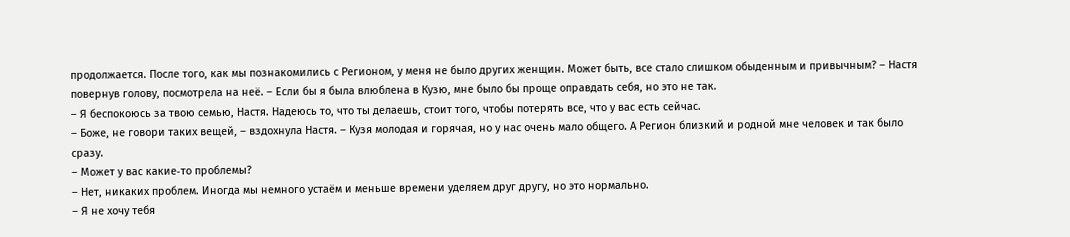продолжается. После того, как мы познакомились с Регионом, у меня не было других женщин. Может быть, все стало слишком обыденным и привычным? – Настя повернув голову, посмотрела на неё. – Если бы я была влюблена в Кузю, мне было бы проще оправдать себя, но это не так.
– Я беспокоюсь за твою семью, Настя. Надеюсь то, что ты делаешь, стоит того, чтобы потерять все, что у вас есть сейчас.
– Боже, не говори таких вещей, – вздохнула Настя. – Кузя молодая и горячая, но у нас очень мало общего. А Регион близкий и родной мне человек и так было сразу.
– Может у вас какие‑то проблемы?
– Нет, никаких проблем. Иногда мы немного устаём и меньше времени уделяем друг другу, но это нормально.
– Я не хочу тебя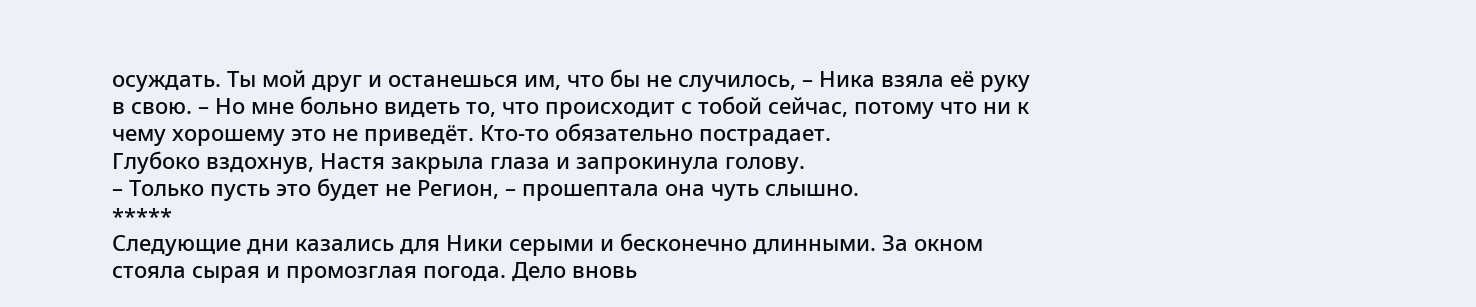осуждать. Ты мой друг и останешься им, что бы не случилось, – Ника взяла её руку в свою. – Но мне больно видеть то, что происходит с тобой сейчас, потому что ни к чему хорошему это не приведёт. Кто‑то обязательно пострадает.
Глубоко вздохнув, Настя закрыла глаза и запрокинула голову.
– Только пусть это будет не Регион, – прошептала она чуть слышно.
*****
Следующие дни казались для Ники серыми и бесконечно длинными. За окном стояла сырая и промозглая погода. Дело вновь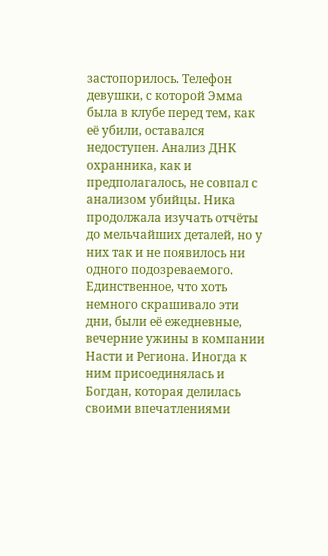застопорилось. Телефон девушки, с которой Эмма была в клубе перед тем, как её убили, оставался недоступен. Анализ ДНК охранника, как и предполагалось, не совпал с анализом убийцы. Ника продолжала изучать отчёты до мельчайших деталей, но у них так и не появилось ни одного подозреваемого.
Единственное, что хоть немного скрашивало эти дни, были её ежедневные, вечерние ужины в компании Насти и Региона. Иногда к ним присоединялась и Богдан, которая делилась своими впечатлениями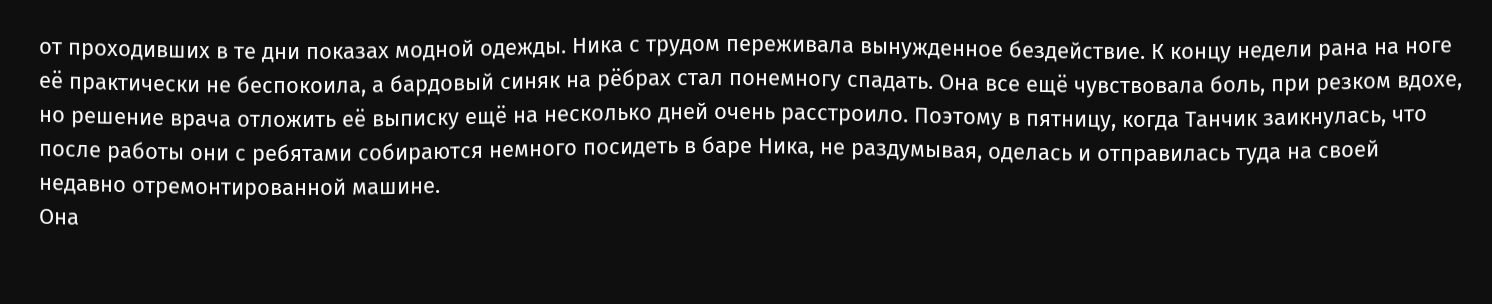от проходивших в те дни показах модной одежды. Ника с трудом переживала вынужденное бездействие. К концу недели рана на ноге её практически не беспокоила, а бардовый синяк на рёбрах стал понемногу спадать. Она все ещё чувствовала боль, при резком вдохе, но решение врача отложить её выписку ещё на несколько дней очень расстроило. Поэтому в пятницу, когда Танчик заикнулась, что после работы они с ребятами собираются немного посидеть в баре Ника, не раздумывая, оделась и отправилась туда на своей недавно отремонтированной машине.
Она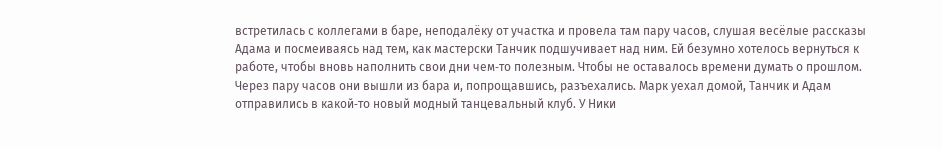встретилась с коллегами в баре, неподалёку от участка и провела там пару часов, слушая весёлые рассказы Адама и посмеиваясь над тем, как мастерски Танчик подшучивает над ним. Ей безумно хотелось вернуться к работе, чтобы вновь наполнить свои дни чем‑то полезным. Чтобы не оставалось времени думать о прошлом. Через пару часов они вышли из бара и, попрощавшись, разъехались. Марк уехал домой, Танчик и Адам отправились в какой‑то новый модный танцевальный клуб. У Ники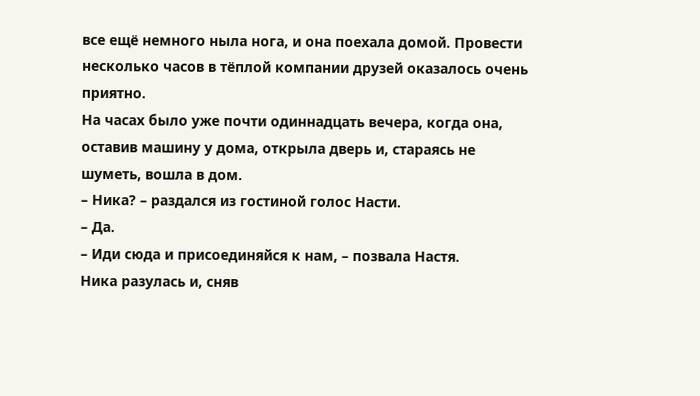все ещё немного ныла нога, и она поехала домой. Провести несколько часов в тёплой компании друзей оказалось очень приятно.
На часах было уже почти одиннадцать вечера, когда она, оставив машину у дома, открыла дверь и, стараясь не шуметь, вошла в дом.
– Ника? – раздался из гостиной голос Насти.
– Да.
– Иди сюда и присоединяйся к нам, – позвала Настя.
Ника разулась и, сняв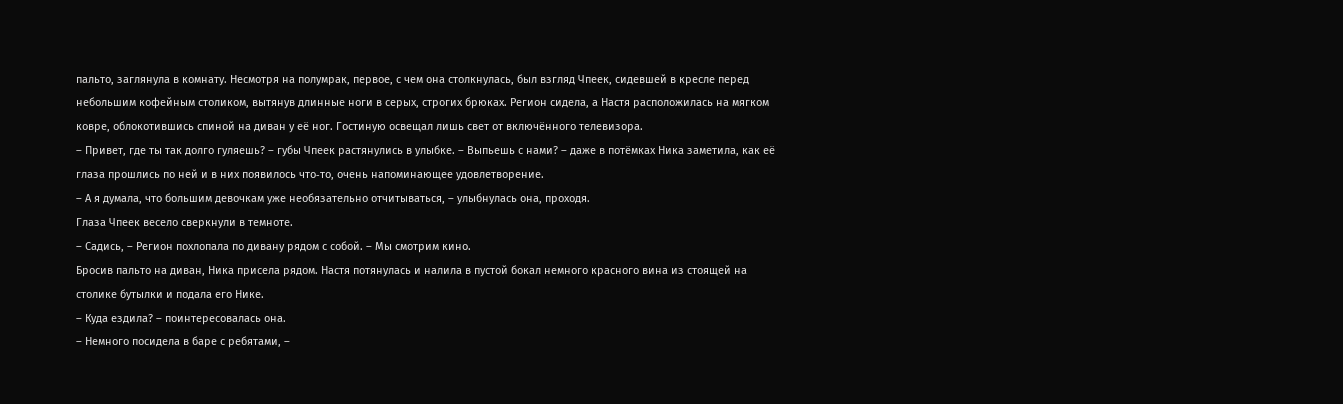пальто, заглянула в комнату. Несмотря на полумрак, первое, с чем она столкнулась, был взгляд Чпеек, сидевшей в кресле перед небольшим кофейным столиком, вытянув длинные ноги в серых, строгих брюках. Регион сидела, а Настя расположилась на мягком ковре, облокотившись спиной на диван у её ног. Гостиную освещал лишь свет от включённого телевизора.
– Привет, где ты так долго гуляешь? – губы Чпеек растянулись в улыбке. – Выпьешь с нами? – даже в потёмках Ника заметила, как её глаза прошлись по ней и в них появилось что‑то, очень напоминающее удовлетворение.
– А я думала, что большим девочкам уже необязательно отчитываться, – улыбнулась она, проходя.
Глаза Чпеек весело сверкнули в темноте.
– Садись, – Регион похлопала по дивану рядом с собой. – Мы смотрим кино.
Бросив пальто на диван, Ника присела рядом. Настя потянулась и налила в пустой бокал немного красного вина из стоящей на столике бутылки и подала его Нике.
– Куда ездила? – поинтересовалась она.
– Немного посидела в баре с ребятами, –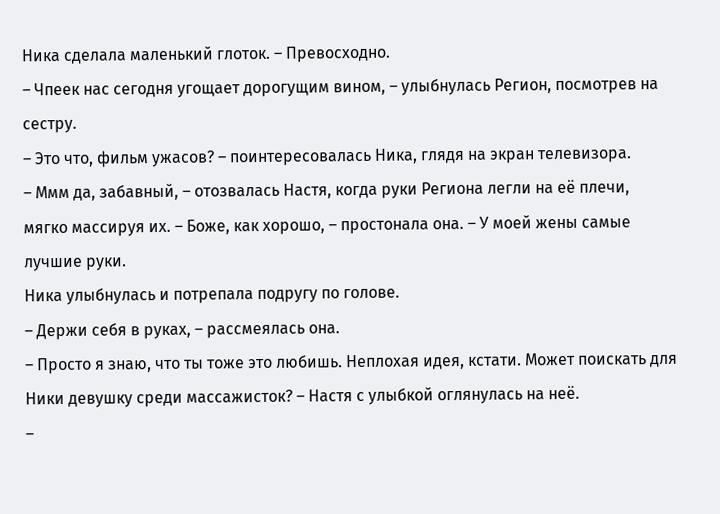Ника сделала маленький глоток. – Превосходно.
– Чпеек нас сегодня угощает дорогущим вином, – улыбнулась Регион, посмотрев на сестру.
– Это что, фильм ужасов? – поинтересовалась Ника, глядя на экран телевизора.
– Ммм да, забавный, – отозвалась Настя, когда руки Региона легли на её плечи, мягко массируя их. – Боже, как хорошо, – простонала она. – У моей жены самые лучшие руки.
Ника улыбнулась и потрепала подругу по голове.
– Держи себя в руках, – рассмеялась она.
– Просто я знаю, что ты тоже это любишь. Неплохая идея, кстати. Может поискать для Ники девушку среди массажисток? – Настя с улыбкой оглянулась на неё.
–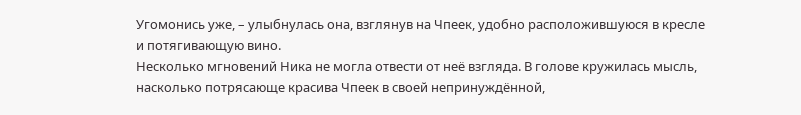Угомонись уже, – улыбнулась она, взглянув на Чпеек, удобно расположившуюся в кресле и потягивающую вино.
Несколько мгновений Ника не могла отвести от неё взгляда. В голове кружилась мысль, насколько потрясающе красива Чпеек в своей непринуждённой,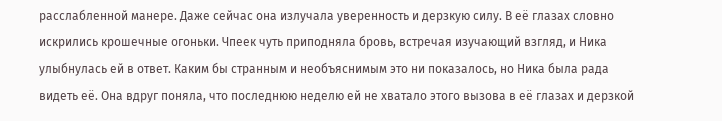расслабленной манере. Даже сейчас она излучала уверенность и дерзкую силу. В её глазах словно искрились крошечные огоньки. Чпеек чуть приподняла бровь, встречая изучающий взгляд, и Ника улыбнулась ей в ответ. Каким бы странным и необъяснимым это ни показалось, но Ника была рада видеть её. Она вдруг поняла, что последнюю неделю ей не хватало этого вызова в её глазах и дерзкой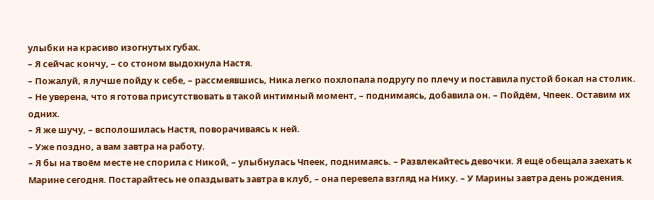улыбки на красиво изогнутых губах.
– Я сейчас кончу, – со стоном выдохнула Настя.
– Пожалуй, я лучше пойду к себе, – рассмеявшись, Ника легко похлопала подругу по плечу и поставила пустой бокал на столик. – Не уверена, что я готова присутствовать в такой интимный момент, – поднимаясь, добавила он. – Пойдём, Чпеек. Оставим их одних.
– Я же шучу, – всполошилась Настя, поворачиваясь к ней.
– Уже поздно, а вам завтра на работу.
– Я бы на твоём месте не спорила с Никой, – улыбнулась Чпеек, поднимаясь. – Развлекайтесь девочки. Я ещё обещала заехать к Марине сегодня. Постарайтесь не опаздывать завтра в клуб, – она перевела взгляд на Нику. – У Марины завтра день рождения.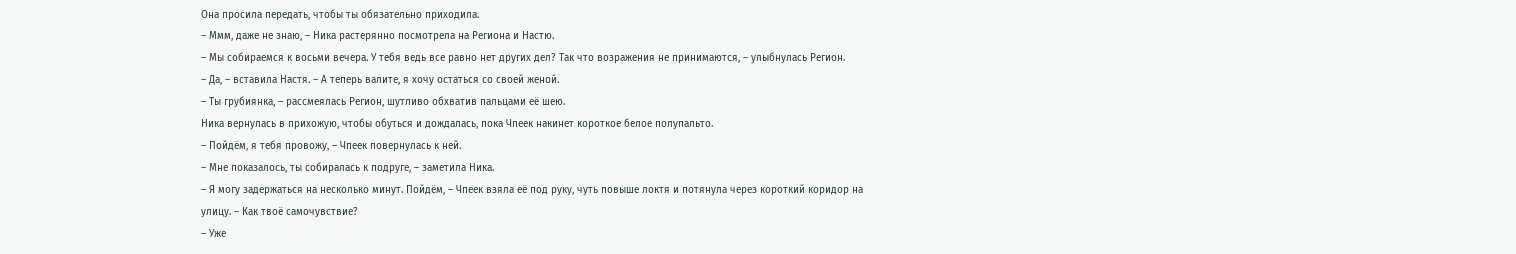Она просила передать, чтобы ты обязательно приходила.
– Ммм, даже не знаю, – Ника растерянно посмотрела на Региона и Настю.
– Мы собираемся к восьми вечера. У тебя ведь все равно нет других дел? Так что возражения не принимаются, – улыбнулась Регион.
– Да, – вставила Настя. – А теперь валите, я хочу остаться со своей женой.
– Ты грубиянка, – рассмеялась Регион, шутливо обхватив пальцами её шею.
Ника вернулась в прихожую, чтобы обуться и дождалась, пока Чпеек накинет короткое белое полупальто.
– Пойдём, я тебя провожу, – Чпеек повернулась к ней.
– Мне показалось, ты собиралась к подруге, – заметила Ника.
– Я могу задержаться на несколько минут. Пойдём, – Чпеек взяла её под руку, чуть повыше локтя и потянула через короткий коридор на улицу. – Как твоё самочувствие?
– Уже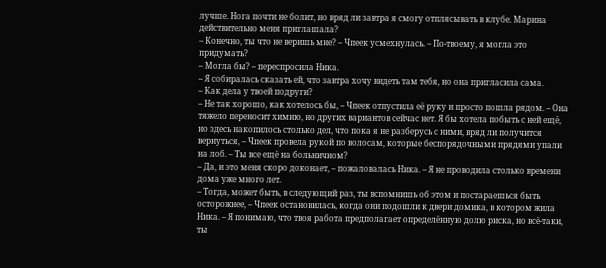лучше. Нога почти не болит, но вряд ли завтра я смогу отплясывать в клубе. Марина действительно меня приглашала?
– Конечно, ты что не веришь мне? – Чпеек усмехнулась. – По‑твоему, я могла это придумать?
– Могла бы? – переспросила Ника.
– Я собиралась сказать ей, что завтра хочу видеть там тебя, но она пригласила сама.
– Как дела у твоей подруги?
– Не так хорошо, как хотелось бы, – Чпеек отпустила её руку и просто пошла рядом. – Она тяжело переносит химию, но других вариантов сейчас нет. Я бы хотела побыть с ней ещё, но здесь накопилось столько дел, что пока я не разберусь с ними, вряд ли получится вернуться, – Чпеек провела рукой по волосам, которые беспорядочными прядями упали на лоб. – Ты все ещё на больничном?
– Да, и это меня скоро доконает, – пожаловалась Ника. – Я не проводила столько времени дома уже много лет.
– Тогда, может быть, в следующий раз, ты вспомнишь об этом и постараешься быть осторожнее, – Чпеек остановилась, когда они подошли к двери домика, в котором жила Ника. – Я понимаю, что твоя работа предполагает определённую долю риска, но всё‑таки, ты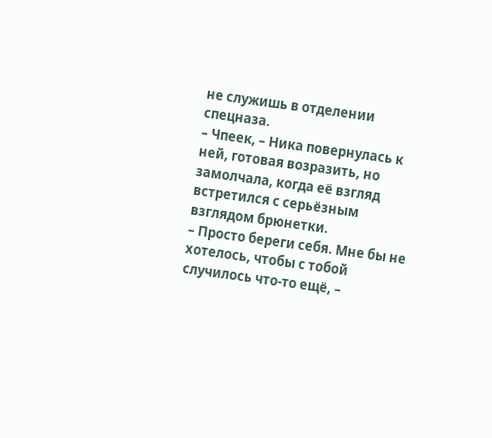не служишь в отделении спецназа.
– Чпеек, – Ника повернулась к ней, готовая возразить, но замолчала, когда её взгляд встретился с серьёзным взглядом брюнетки.
– Просто береги себя. Мне бы не хотелось, чтобы с тобой случилось что‑то ещё, –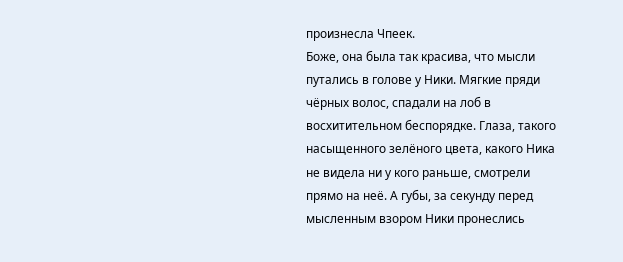произнесла Чпеек.
Боже, она была так красива, что мысли путались в голове у Ники. Мягкие пряди чёрных волос, спадали на лоб в восхитительном беспорядке. Глаза, такого насыщенного зелёного цвета, какого Ника не видела ни у кого раньше, смотрели прямо на неё. А губы, за секунду перед мысленным взором Ники пронеслись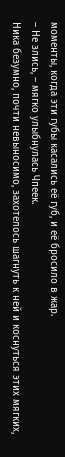моменты, когда эти губы касались её губ, и её бросило в жар.
– Не злись, – мягко улыбнулась Чпеек.
Ника безумно, почти невыносимо, захотелось шагнуть к ней и коснуться этих мягких,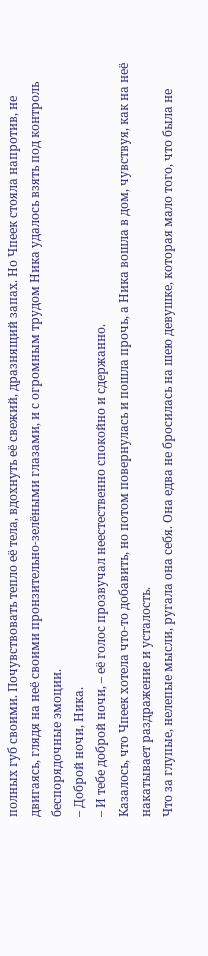полных губ своими. Почувствовать тепло её тела, вдохнуть её свежий, дразнящий запах. Но Чпеек стояла напротив, не двигаясь, глядя на неё своими пронзительно‑зелёными глазами, и с огромным трудом Ника удалось взять под контроль беспорядочные эмоции.
– Доброй ночи, Ника.
– И тебе доброй ночи, – её голос прозвучал неестественно спокойно и сдержанно.
Казалось, что Чпеек хотела что‑то добавить, но потом повернулась и пошла прочь, а Ника вошла в дом, чувствуя, как на неё накатывает раздражение и усталость.
Что за глупые, нелепые мысли, ругала она себя. Она едва не бросилась на шею девушке, которая мало того, что была не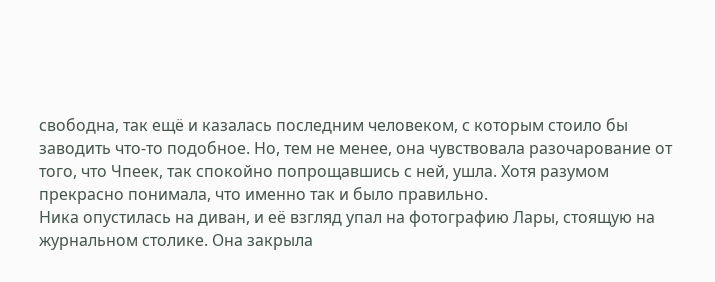свободна, так ещё и казалась последним человеком, с которым стоило бы заводить что‑то подобное. Но, тем не менее, она чувствовала разочарование от того, что Чпеек, так спокойно попрощавшись с ней, ушла. Хотя разумом прекрасно понимала, что именно так и было правильно.
Ника опустилась на диван, и её взгляд упал на фотографию Лары, стоящую на журнальном столике. Она закрыла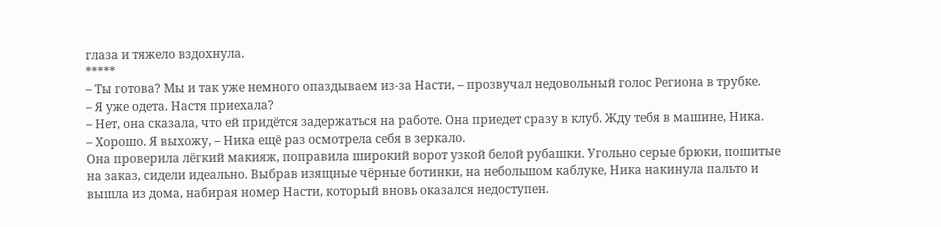глаза и тяжело вздохнула.
*****
– Ты готова? Мы и так уже немного опаздываем из‑за Насти, – прозвучал недовольный голос Региона в трубке.
– Я уже одета. Настя приехала?
– Нет, она сказала, что ей придётся задержаться на работе. Она приедет сразу в клуб. Жду тебя в машине, Ника.
– Хорошо. Я выхожу, – Ника ещё раз осмотрела себя в зеркало.
Она проверила лёгкий макияж, поправила широкий ворот узкой белой рубашки. Угольно серые брюки, пошитые на заказ, сидели идеально. Выбрав изящные чёрные ботинки, на небольшом каблуке, Ника накинула пальто и вышла из дома, набирая номер Насти, который вновь оказался недоступен.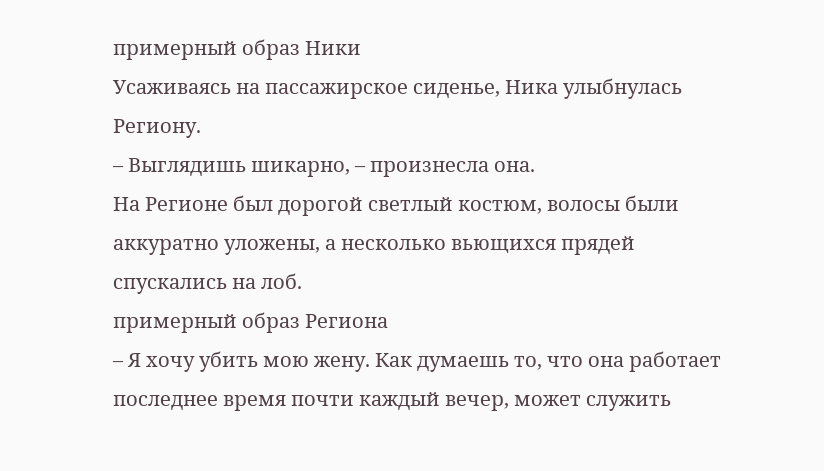примерный образ Ники
Усаживаясь на пассажирское сиденье, Ника улыбнулась Региону.
– Выглядишь шикарно, – произнесла она.
На Регионе был дорогой светлый костюм, волосы были аккуратно уложены, а несколько вьющихся прядей спускались на лоб.
примерный образ Региона
– Я хочу убить мою жену. Как думаешь то, что она работает последнее время почти каждый вечер, может служить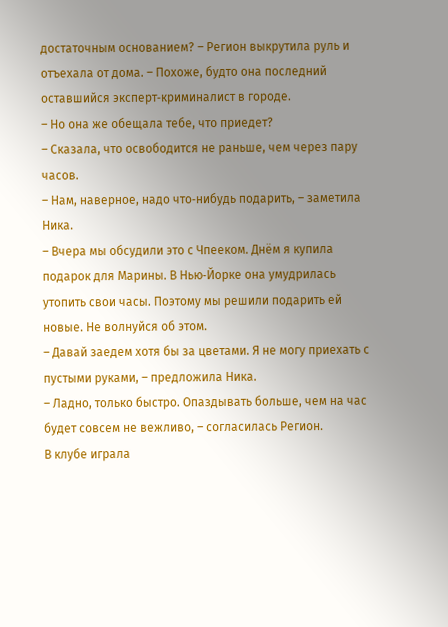достаточным основанием? – Регион выкрутила руль и отъехала от дома. – Похоже, будто она последний оставшийся эксперт‑криминалист в городе.
– Но она же обещала тебе, что приедет?
– Сказала, что освободится не раньше, чем через пару часов.
– Нам, наверное, надо что‑нибудь подарить, – заметила Ника.
– Вчера мы обсудили это с Чпееком. Днём я купила подарок для Марины. В Нью‑Йорке она умудрилась утопить свои часы. Поэтому мы решили подарить ей новые. Не волнуйся об этом.
– Давай заедем хотя бы за цветами. Я не могу приехать с пустыми руками, – предложила Ника.
– Ладно, только быстро. Опаздывать больше, чем на час будет совсем не вежливо, – согласилась Регион.
В клубе играла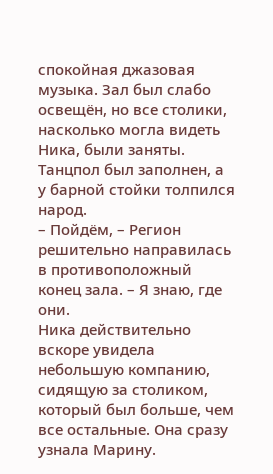спокойная джазовая музыка. Зал был слабо освещён, но все столики, насколько могла видеть Ника, были заняты. Танцпол был заполнен, а у барной стойки толпился народ.
– Пойдём, – Регион решительно направилась в противоположный конец зала. – Я знаю, где они.
Ника действительно вскоре увидела небольшую компанию, сидящую за столиком, который был больше, чем все остальные. Она сразу узнала Марину.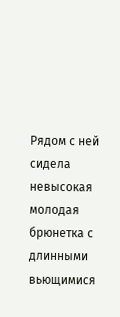Рядом с ней сидела невысокая молодая брюнетка с длинными вьющимися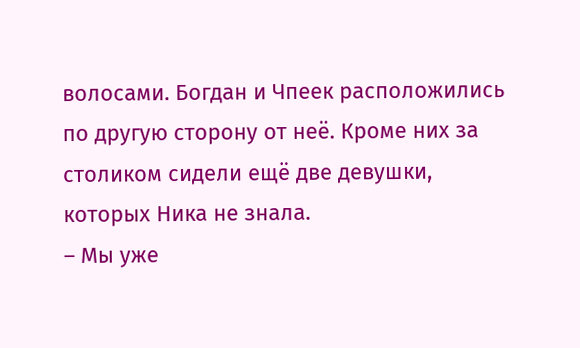волосами. Богдан и Чпеек расположились по другую сторону от неё. Кроме них за столиком сидели ещё две девушки, которых Ника не знала.
– Мы уже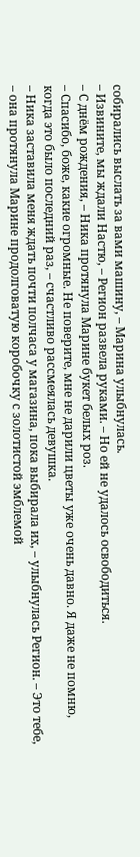собирались выслать за вами машину, – Марина улыбнулась.
– Извините, мы ждали Настю, – Регион развела руками. – Но ей не удалось освободиться.
– С днём рождения, – Ника протянула Марине букет белых роз.
– Спасибо, боже, какие огромные. Не поверите, мне не дарили цветы уже очень давно. Я даже не помню, когда это было последний раз, – счастливо рассмеялась девушка.
– Ника заставила меня ждать почти полчаса у магазина, пока выбирала их, – улыбнулась Регион. – Это тебе, – она протянула Марине продолговатую коробочку с золотистой эмблемой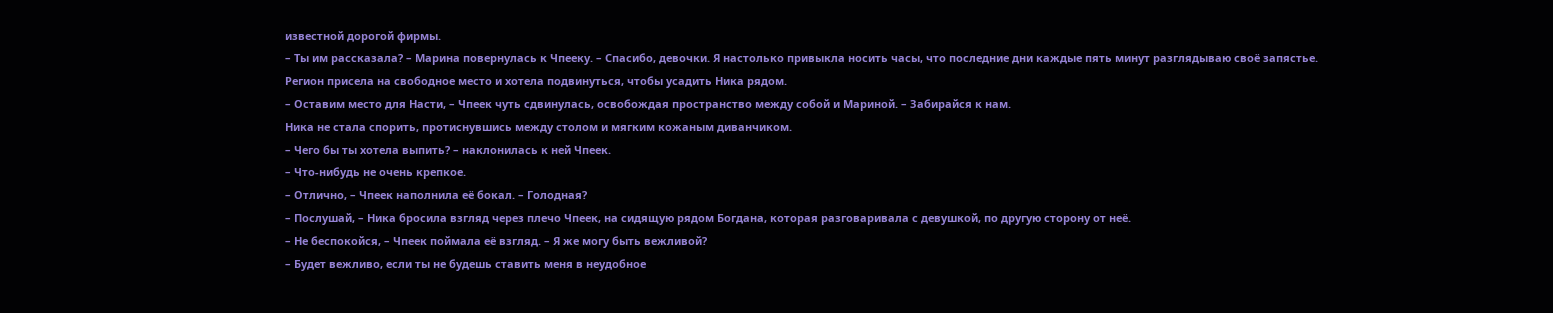известной дорогой фирмы.
– Ты им рассказала? – Марина повернулась к Чпееку. – Спасибо, девочки. Я настолько привыкла носить часы, что последние дни каждые пять минут разглядываю своё запястье.
Регион присела на свободное место и хотела подвинуться, чтобы усадить Ника рядом.
– Оставим место для Насти, – Чпеек чуть сдвинулась, освобождая пространство между собой и Мариной. – Забирайся к нам.
Ника не стала спорить, протиснувшись между столом и мягким кожаным диванчиком.
– Чего бы ты хотела выпить? – наклонилась к ней Чпеек.
– Что‑нибудь не очень крепкое.
– Отлично, – Чпеек наполнила её бокал. – Голодная?
– Послушай, – Ника бросила взгляд через плечо Чпеек, на сидящую рядом Богдана, которая разговаривала с девушкой, по другую сторону от неё.
– Не беспокойся, – Чпеек поймала её взгляд. – Я же могу быть вежливой?
– Будет вежливо, если ты не будешь ставить меня в неудобное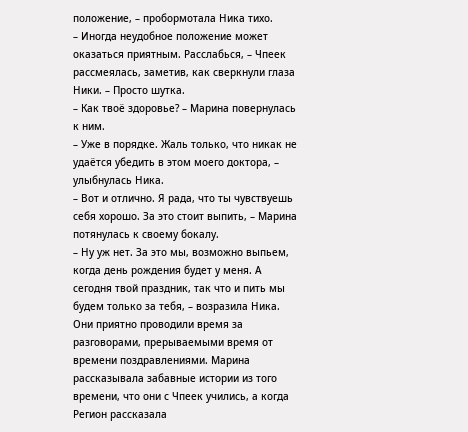положение, – пробормотала Ника тихо.
– Иногда неудобное положение может оказаться приятным. Расслабься, – Чпеек рассмеялась, заметив, как сверкнули глаза Ники. – Просто шутка.
– Как твоё здоровье? – Марина повернулась к ним.
– Уже в порядке. Жаль только, что никак не удаётся убедить в этом моего доктора, – улыбнулась Ника.
– Вот и отлично. Я рада, что ты чувствуешь себя хорошо. За это стоит выпить, – Марина потянулась к своему бокалу.
– Ну уж нет. За это мы, возможно выпьем, когда день рождения будет у меня. А сегодня твой праздник, так что и пить мы будем только за тебя, – возразила Ника.
Они приятно проводили время за разговорами, прерываемыми время от времени поздравлениями. Марина рассказывала забавные истории из того времени, что они с Чпеек учились, а когда Регион рассказала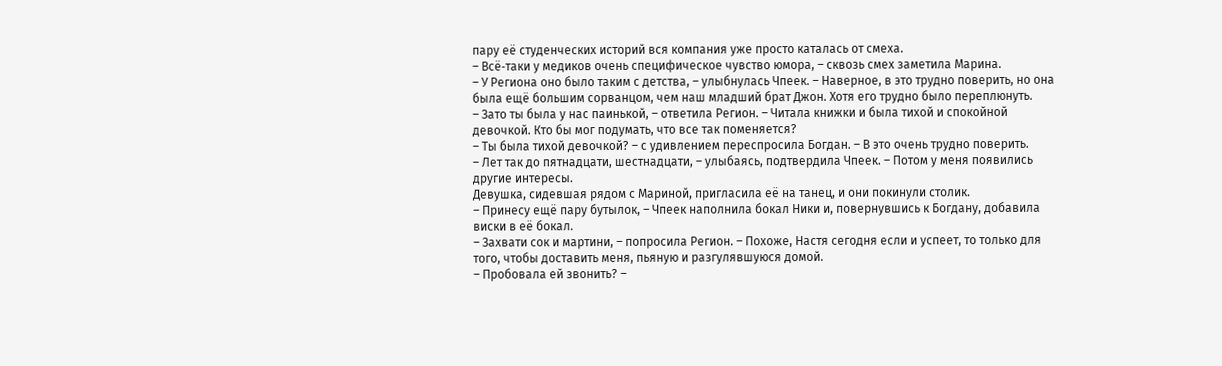пару её студенческих историй вся компания уже просто каталась от смеха.
– Всё‑таки у медиков очень специфическое чувство юмора, – сквозь смех заметила Марина.
– У Региона оно было таким с детства, – улыбнулась Чпеек. – Наверное, в это трудно поверить, но она была ещё большим сорванцом, чем наш младший брат Джон. Хотя его трудно было переплюнуть.
– Зато ты была у нас паинькой, – ответила Регион. – Читала книжки и была тихой и спокойной девочкой. Кто бы мог подумать, что все так поменяется?
– Ты была тихой девочкой? – с удивлением переспросила Богдан. – В это очень трудно поверить.
– Лет так до пятнадцати, шестнадцати, – улыбаясь, подтвердила Чпеек. – Потом у меня появились другие интересы.
Девушка, сидевшая рядом с Мариной, пригласила её на танец, и они покинули столик.
– Принесу ещё пару бутылок, – Чпеек наполнила бокал Ники и, повернувшись к Богдану, добавила виски в её бокал.
– Захвати сок и мартини, – попросила Регион. – Похоже, Настя сегодня если и успеет, то только для того, чтобы доставить меня, пьяную и разгулявшуюся домой.
– Пробовала ей звонить? –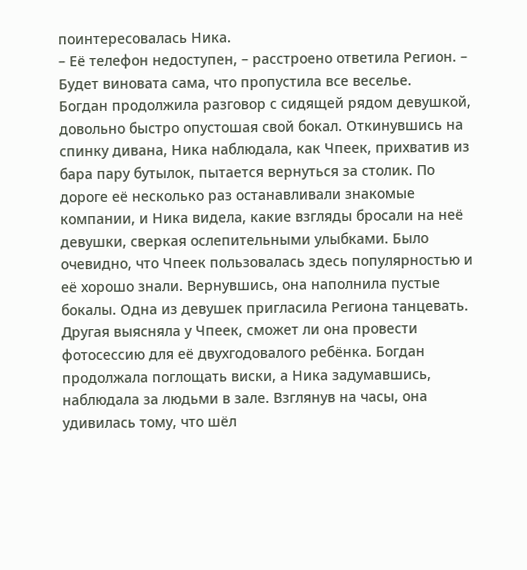поинтересовалась Ника.
– Её телефон недоступен, – расстроено ответила Регион. – Будет виновата сама, что пропустила все веселье.
Богдан продолжила разговор с сидящей рядом девушкой, довольно быстро опустошая свой бокал. Откинувшись на спинку дивана, Ника наблюдала, как Чпеек, прихватив из бара пару бутылок, пытается вернуться за столик. По дороге её несколько раз останавливали знакомые компании, и Ника видела, какие взгляды бросали на неё девушки, сверкая ослепительными улыбками. Было очевидно, что Чпеек пользовалась здесь популярностью и её хорошо знали. Вернувшись, она наполнила пустые бокалы. Одна из девушек пригласила Региона танцевать. Другая выясняла у Чпеек, сможет ли она провести фотосессию для её двухгодовалого ребёнка. Богдан продолжала поглощать виски, а Ника задумавшись, наблюдала за людьми в зале. Взглянув на часы, она удивилась тому, что шёл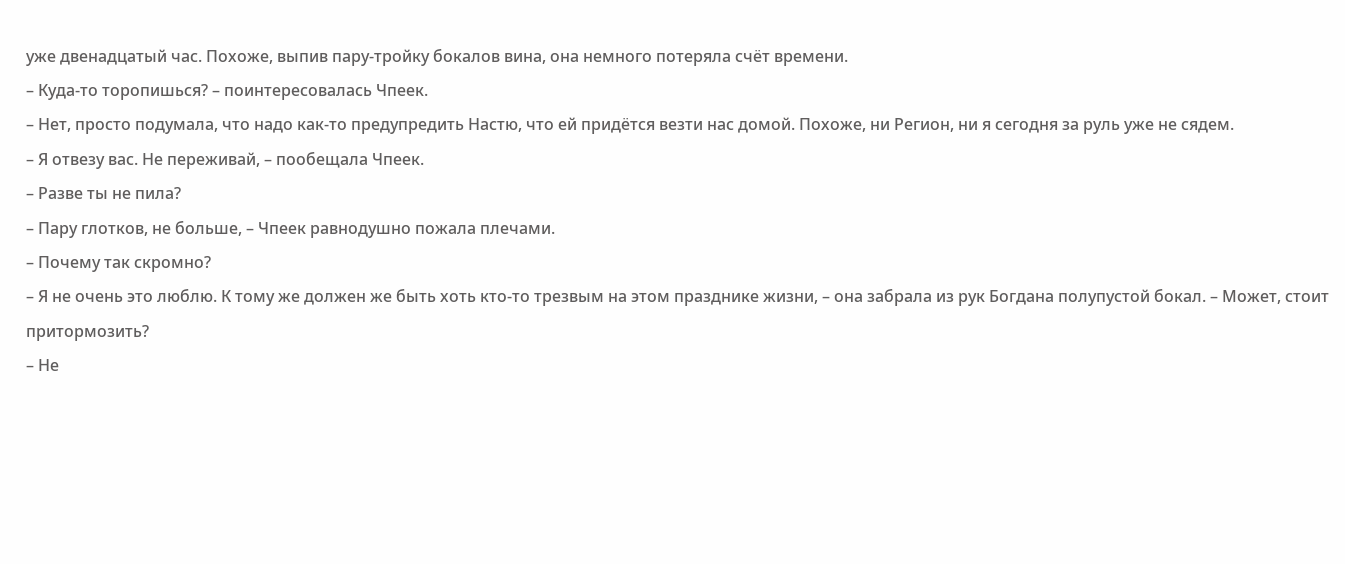уже двенадцатый час. Похоже, выпив пару‑тройку бокалов вина, она немного потеряла счёт времени.
– Куда‑то торопишься? – поинтересовалась Чпеек.
– Нет, просто подумала, что надо как‑то предупредить Настю, что ей придётся везти нас домой. Похоже, ни Регион, ни я сегодня за руль уже не сядем.
– Я отвезу вас. Не переживай, – пообещала Чпеек.
– Разве ты не пила?
– Пару глотков, не больше, – Чпеек равнодушно пожала плечами.
– Почему так скромно?
– Я не очень это люблю. К тому же должен же быть хоть кто‑то трезвым на этом празднике жизни, – она забрала из рук Богдана полупустой бокал. – Может, стоит притормозить?
– Не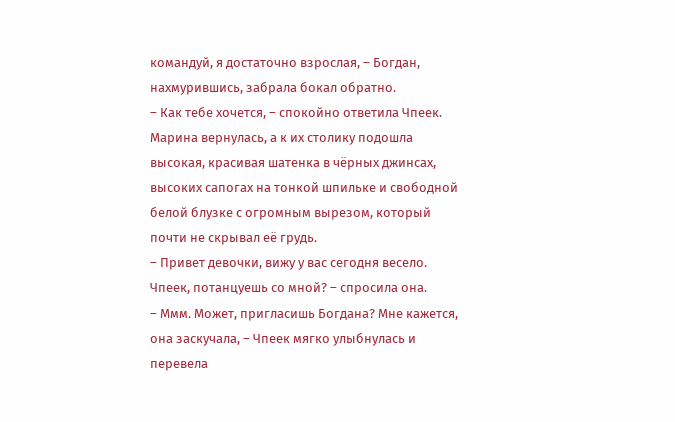командуй, я достаточно взрослая, – Богдан, нахмурившись, забрала бокал обратно.
– Как тебе хочется, – спокойно ответила Чпеек.
Марина вернулась, а к их столику подошла высокая, красивая шатенка в чёрных джинсах, высоких сапогах на тонкой шпильке и свободной белой блузке с огромным вырезом, который почти не скрывал её грудь.
– Привет девочки, вижу у вас сегодня весело. Чпеек, потанцуешь со мной? – спросила она.
– Ммм. Может, пригласишь Богдана? Мне кажется, она заскучала, – Чпеек мягко улыбнулась и перевела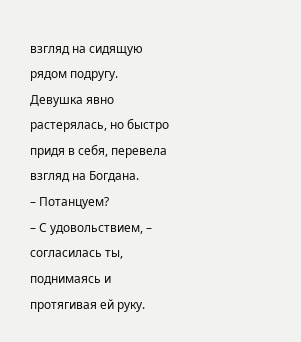взгляд на сидящую рядом подругу.
Девушка явно растерялась, но быстро придя в себя, перевела взгляд на Богдана.
– Потанцуем?
– С удовольствием, – согласилась ты, поднимаясь и протягивая ей руку.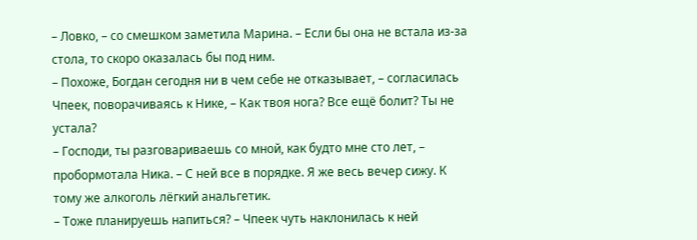– Ловко, – со смешком заметила Марина. – Если бы она не встала из‑за стола, то скоро оказалась бы под ним.
– Похоже, Богдан сегодня ни в чем себе не отказывает, – согласилась Чпеек, поворачиваясь к Нике, – Как твоя нога? Все ещё болит? Ты не устала?
– Господи, ты разговариваешь со мной, как будто мне сто лет, – пробормотала Ника. – С ней все в порядке. Я же весь вечер сижу. К тому же алкоголь лёгкий анальгетик.
– Тоже планируешь напиться? – Чпеек чуть наклонилась к ней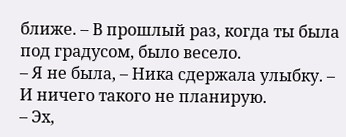ближе. – В прошлый раз, когда ты была под градусом, было весело.
– Я не была, – Ника сдержала улыбку. – И ничего такого не планирую.
– Эх,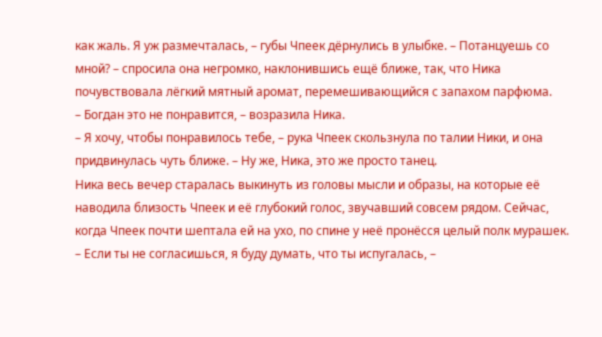как жаль. Я уж размечталась, – губы Чпеек дёрнулись в улыбке. – Потанцуешь со мной? – спросила она негромко, наклонившись ещё ближе, так, что Ника почувствовала лёгкий мятный аромат, перемешивающийся с запахом парфюма.
– Богдан это не понравится, – возразила Ника.
– Я хочу, чтобы понравилось тебе, – рука Чпеек скользнула по талии Ники, и она придвинулась чуть ближе. – Ну же, Ника, это же просто танец.
Ника весь вечер старалась выкинуть из головы мысли и образы, на которые её наводила близость Чпеек и её глубокий голос, звучавший совсем рядом. Сейчас, когда Чпеек почти шептала ей на ухо, по спине у неё пронёсся целый полк мурашек.
– Если ты не согласишься, я буду думать, что ты испугалась, –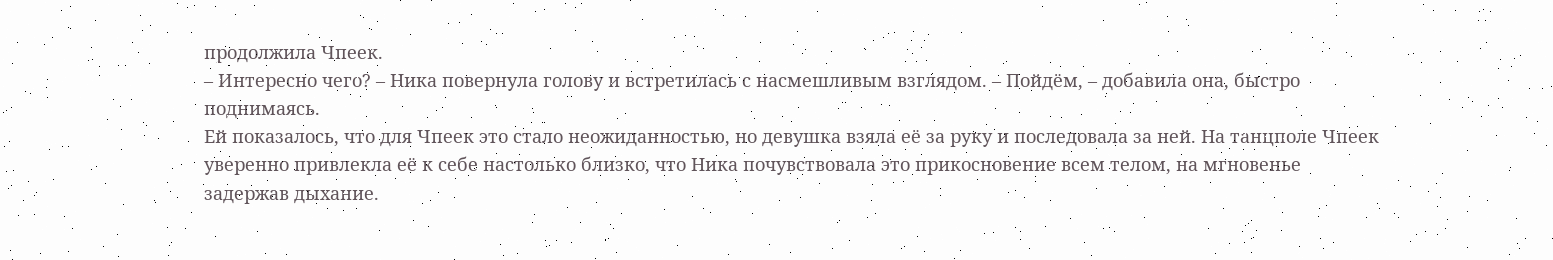продолжила Чпеек.
– Интересно чего? – Ника повернула голову и встретилась с насмешливым взглядом. – Пойдём, – добавила она, быстро поднимаясь.
Ей показалось, что для Чпеек это стало неожиданностью, но девушка взяла её за руку и последовала за ней. На танцполе Чпеек уверенно привлекла её к себе настолько близко, что Ника почувствовала это прикосновение всем телом, на мгновенье задержав дыхание.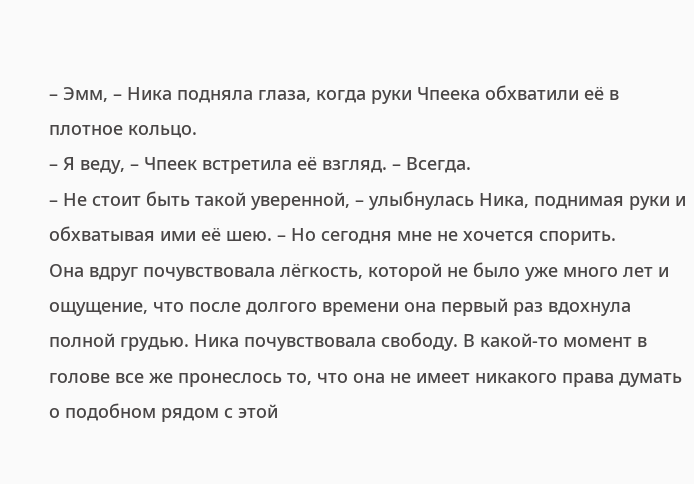– Эмм, – Ника подняла глаза, когда руки Чпеека обхватили её в плотное кольцо.
– Я веду, – Чпеек встретила её взгляд. – Всегда.
– Не стоит быть такой уверенной, – улыбнулась Ника, поднимая руки и обхватывая ими её шею. – Но сегодня мне не хочется спорить.
Она вдруг почувствовала лёгкость, которой не было уже много лет и
ощущение, что после долгого времени она первый раз вдохнула полной грудью. Ника почувствовала свободу. В какой‑то момент в голове все же пронеслось то, что она не имеет никакого права думать о подобном рядом с этой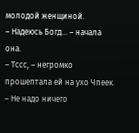молодой женщиной.
– Надеюсь Богд... – начала она.
– Тссс, – негромко прошептала ей на ухо Чпеек. – Не надо ничего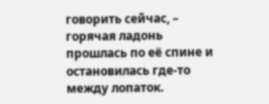говорить сейчас, – горячая ладонь прошлась по её спине и остановилась где‑то между лопаток.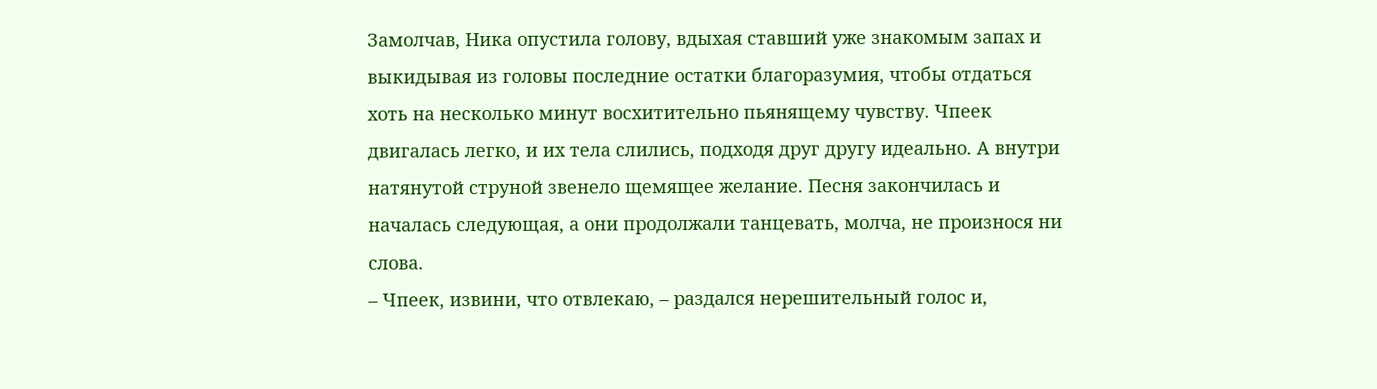Замолчав, Ника опустила голову, вдыхая ставший уже знакомым запах и выкидывая из головы последние остатки благоразумия, чтобы отдаться хоть на несколько минут восхитительно пьянящему чувству. Чпеек двигалась легко, и их тела слились, подходя друг другу идеально. А внутри натянутой струной звенело щемящее желание. Песня закончилась и началась следующая, а они продолжали танцевать, молча, не произнося ни слова.
– Чпеек, извини, что отвлекаю, – раздался нерешительный голос и,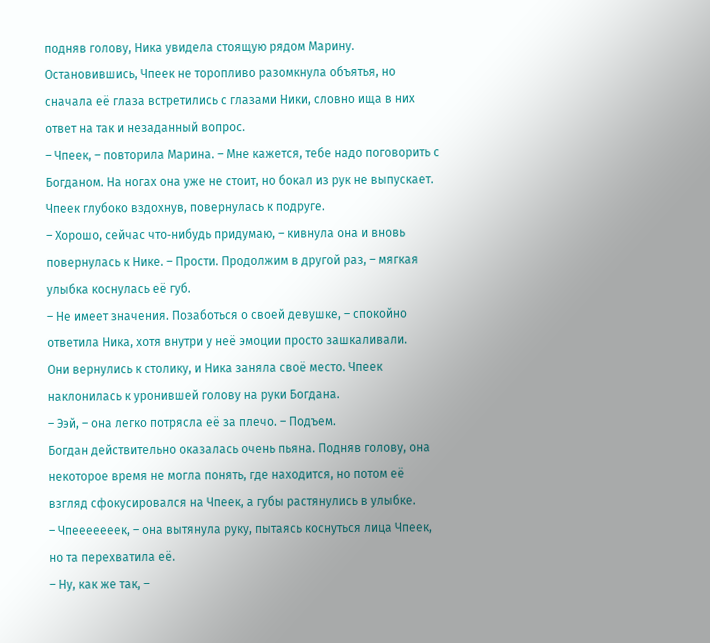подняв голову, Ника увидела стоящую рядом Марину.
Остановившись, Чпеек не торопливо разомкнула объятья, но сначала её глаза встретились с глазами Ники, словно ища в них ответ на так и незаданный вопрос.
– Чпеек, – повторила Марина. – Мне кажется, тебе надо поговорить с Богданом. На ногах она уже не стоит, но бокал из рук не выпускает.
Чпеек глубоко вздохнув, повернулась к подруге.
– Хорошо, сейчас что‑нибудь придумаю, – кивнула она и вновь повернулась к Нике. – Прости. Продолжим в другой раз, – мягкая улыбка коснулась её губ.
– Не имеет значения. Позаботься о своей девушке, – спокойно ответила Ника, хотя внутри у неё эмоции просто зашкаливали.
Они вернулись к столику, и Ника заняла своё место. Чпеек наклонилась к уронившей голову на руки Богдана.
– Ээй, – она легко потрясла её за плечо. – Подъем.
Богдан действительно оказалась очень пьяна. Подняв голову, она некоторое время не могла понять, где находится, но потом её взгляд сфокусировался на Чпеек, а губы растянулись в улыбке.
– Чпееееееек, – она вытянула руку, пытаясь коснуться лица Чпеек, но та перехватила её.
– Ну, как же так, –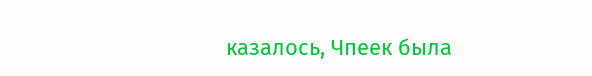казалось, Чпеек была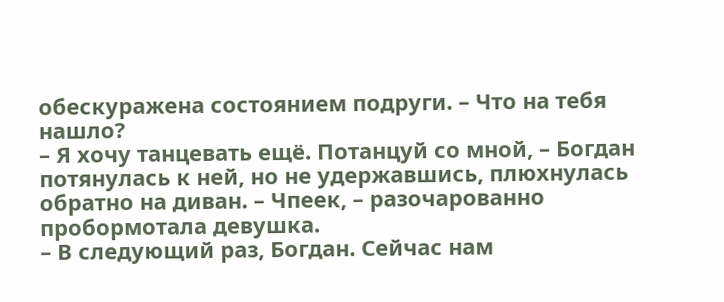обескуражена состоянием подруги. – Что на тебя нашло?
– Я хочу танцевать ещё. Потанцуй со мной, – Богдан потянулась к ней, но не удержавшись, плюхнулась обратно на диван. – Чпеек, – разочарованно пробормотала девушка.
– В следующий раз, Богдан. Сейчас нам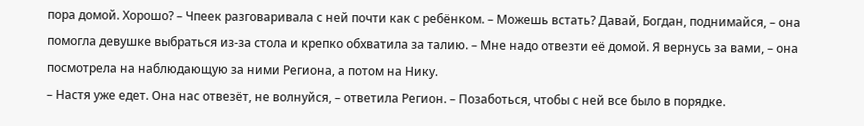пора домой. Хорошо? – Чпеек разговаривала с ней почти как с ребёнком. – Можешь встать? Давай, Богдан, поднимайся, – она помогла девушке выбраться из‑за стола и крепко обхватила за талию. – Мне надо отвезти её домой. Я вернусь за вами, – она посмотрела на наблюдающую за ними Региона, а потом на Нику.
– Настя уже едет. Она нас отвезёт, не волнуйся, – ответила Регион. – Позаботься, чтобы с ней все было в порядке.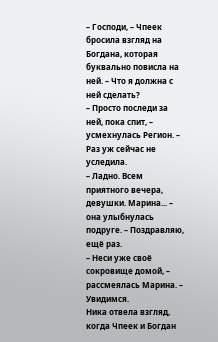– Господи, – Чпеек бросила взгляд на Богдана, которая буквально повисла на ней. – Что я должна с ней сделать?
– Просто последи за ней, пока спит, – усмехнулась Регион. – Раз уж сейчас не уследила.
– Ладно. Всем приятного вечера, девушки. Марина... – она улыбнулась подруге. – Поздравляю, ещё раз.
– Неси уже своё сокровище домой, – рассмеялась Марина. – Увидимся.
Ника отвела взгляд, когда Чпеек и Богдан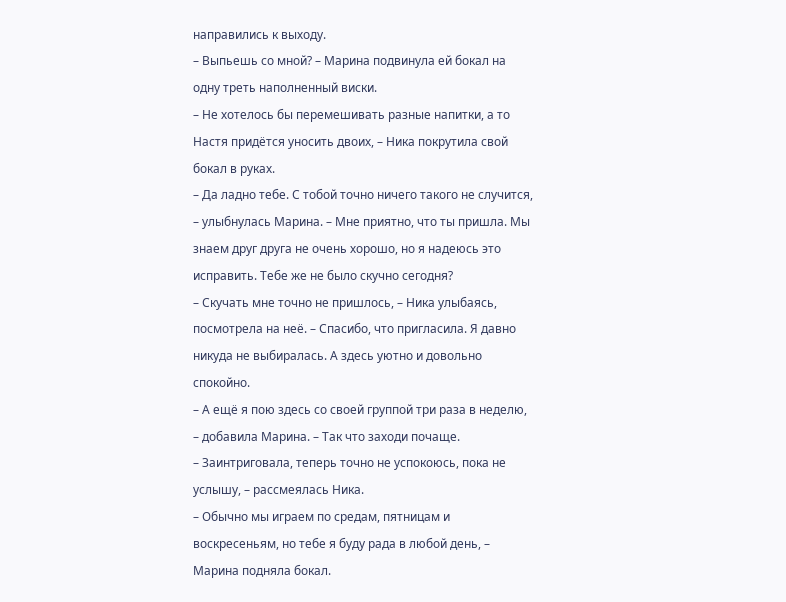направились к выходу.
– Выпьешь со мной? – Марина подвинула ей бокал на одну треть наполненный виски.
– Не хотелось бы перемешивать разные напитки, а то Настя придётся уносить двоих, – Ника покрутила свой бокал в руках.
– Да ладно тебе. С тобой точно ничего такого не случится, – улыбнулась Марина. – Мне приятно, что ты пришла. Мы знаем друг друга не очень хорошо, но я надеюсь это исправить. Тебе же не было скучно сегодня?
– Скучать мне точно не пришлось, – Ника улыбаясь, посмотрела на неё. – Спасибо, что пригласила. Я давно никуда не выбиралась. А здесь уютно и довольно спокойно.
– А ещё я пою здесь со своей группой три раза в неделю, – добавила Марина. – Так что заходи почаще.
– Заинтриговала, теперь точно не успокоюсь, пока не услышу, – рассмеялась Ника.
– Обычно мы играем по средам, пятницам и воскресеньям, но тебе я буду рада в любой день, – Марина подняла бокал.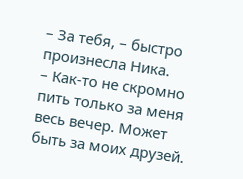– За тебя, – быстро произнесла Ника.
– Как‑то не скромно пить только за меня весь вечер. Может быть за моих друзей.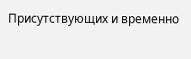Присутствующих и временно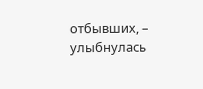отбывших, – улыбнулась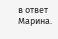в ответ Марина.